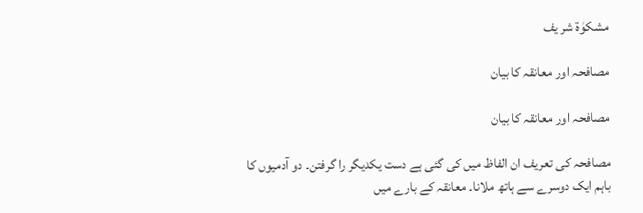مشکوٰة شر یف

مصافحہ اور معانقہ کا بیان

مصافحہ اور معانقہ کا بیان

مصافحہ کی تعریف ان الفاظ میں کی گئی ہے دست یکدیگر را گرفتن۔ دو آدمیوں کا باہم ایک دوسرے سے ہاتھ ملانا۔ معانقہ کے بارے میں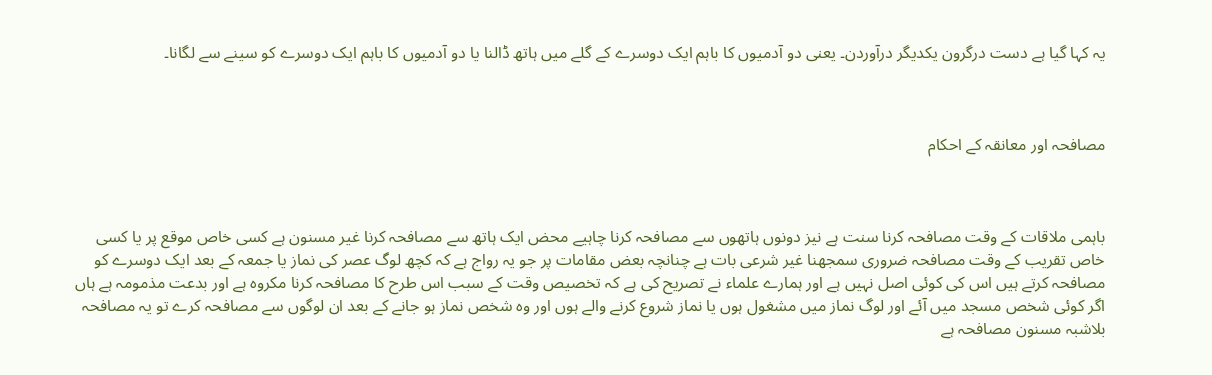یہ کہا گیا ہے دست درگرون یکدیگر درآوردن۔ یعنی دو آدمیوں کا باہم ایک دوسرے کے گلے میں ہاتھ ڈالنا یا دو آدمیوں کا باہم ایک دوسرے کو سینے سے لگانا۔



مصافحہ اور معانقہ کے احکام



باہمی ملاقات کے وقت مصافحہ کرنا سنت ہے نیز دونوں ہاتھوں سے مصافحہ کرنا چاہیے محض ایک ہاتھ سے مصافحہ کرنا غیر مسنون ہے کسی خاص موقع پر یا کسی خاص تقریب کے وقت مصافحہ ضروری سمجھنا غیر شرعی بات ہے چنانچہ بعض مقامات پر جو یہ رواج ہے کہ کچھ لوگ عصر کی نماز یا جمعہ کے بعد ایک دوسرے کو مصافحہ کرتے ہیں اس کی کوئی اصل نہیں ہے اور ہمارے علماء نے تصریح کی ہے کہ تخصیص وقت کے سبب اس طرح کا مصافحہ کرنا مکروہ ہے اور بدعت مذمومہ ہے ہاں اگر کوئی شخص مسجد میں آئے اور لوگ نماز میں مشغول ہوں یا نماز شروع کرنے والے ہوں اور وہ شخص نماز ہو جانے کے بعد ان لوگوں سے مصافحہ کرے تو یہ مصافحہ بلاشبہ مسنون مصافحہ ہے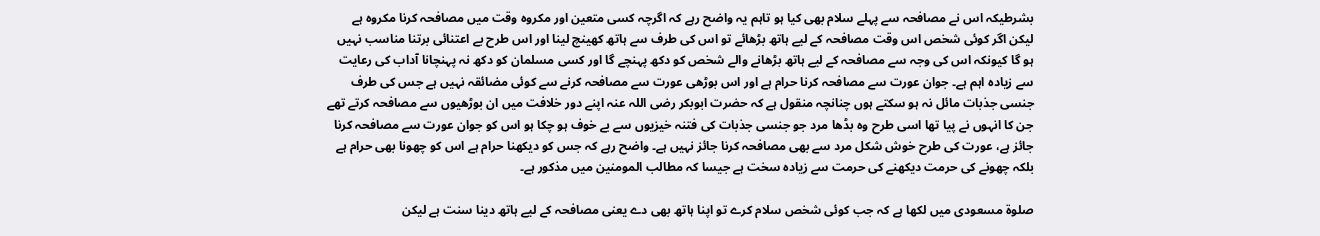بشرطیکہ اس نے مصافحہ سے پہلے سلام بھی کیا ہو تاہم یہ واضح رہے کہ اگرچہ کسی متعین اور مکروہ وقت میں مصافحہ کرنا مکروہ ہے لیکن اگر کوئی شخص اس وقت مصافحہ کے لیے ہاتھ بڑھائے تو اس کی طرف سے ہاتھ کھینچ لینا اور اس طرح بے اعتنائی برتنا مناسب نہیں ہو گا کیونکہ اس کی وجہ سے مصافحہ کے لیے ہاتھ بڑھانے والے شخص کو دکھ پہنچے گا اور کسی مسلمان کو دکھ نہ پہنچانا آداب کی رعایت سے زیادہ اہم ہے۔ جوان عورت سے مصافحہ کرنا حرام ہے اور اس بوڑھی عورت سے مصافحہ کرنے سے کوئی مضائقہ نہیں ہے جس کی طرف جنسی جذبات مائل نہ ہو سکتے ہوں چنانچہ منقول ہے کہ حضرت ابوبکر رضی اللہ عنہ اپنے دور خلافت میں ان بوڑھیوں سے مصافحہ کرتے تھے جن کا انہوں نے پیا تھا اسی طرح وہ بڈھا مرد جو جنسی جذبات کی فتنہ خیزیوں سے بے خوف ہو چکا ہو اس کو جوان عورت سے مصافحہ کرنا جائز ہے، عورت کی طرح خوش شکل مرد سے بھی مصافحہ کرنا جائز نہیں ہے۔ واضح رہے کہ جس کو دیکھنا حرام ہے اس کو چھونا بھی حرام ہے بلکہ چھونے کی حرمت دیکھنے کی حرمت سے زیادہ سخت ہے جیسا کہ مطالب المومنین میں مذکور ہے۔

صلوۃ مسعودی میں لکھا ہے کہ جب کوئی شخص سلام کرے تو اپنا ہاتھ بھی دے یعنی مصافحہ کے لیے ہاتھ دینا سنت ہے لیکن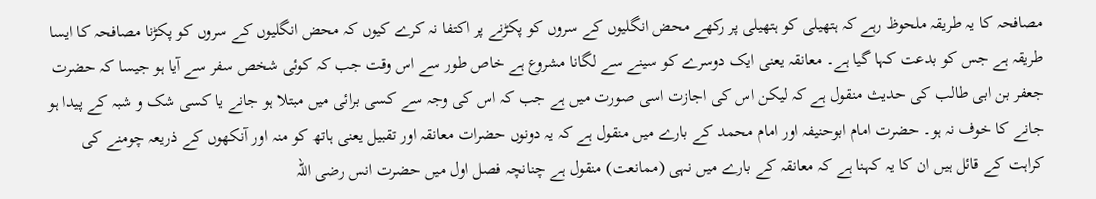مصافحہ کا یہ طریقہ ملحوظ رہے کہ ہتھیلی کو ہتھیلی پر رکھے محض انگلیوں کے سروں کو پکڑنے پر اکتفا نہ کرے کیوں کہ محض انگلیوں کے سروں کو پکڑنا مصافحہ کا ایسا طریقہ ہے جس کو بدعت کہا گیا ہے۔ معانقہ یعنی ایک دوسرے کو سینے سے لگانا مشروع ہے خاص طور سے اس وقت جب کہ کوئی شخص سفر سے آیا ہو جیسا کہ حضرت جعفر بن ابی طالب کی حدیث منقول ہے کہ لیکن اس کی اجازت اسی صورت میں ہے جب کہ اس کی وجہ سے کسی برائی میں مبتلا ہو جانے یا کسی شک و شبہ کے پیدا ہو جانے کا خوف نہ ہو۔ حضرت امام ابوحنیفہ اور امام محمد کے بارے میں منقول ہے کہ یہ دونوں حضرات معانقہ اور تقبیل یعنی ہاتھ کو منہ اور آنکھوں کے ذریعہ چومنے کی کراہت کے قائل ہیں ان کا یہ کہنا ہے کہ معانقہ کے بارے میں نہی (ممانعت) منقول ہے چنانچہ فصل اول میں حضرت انس رضی اللہ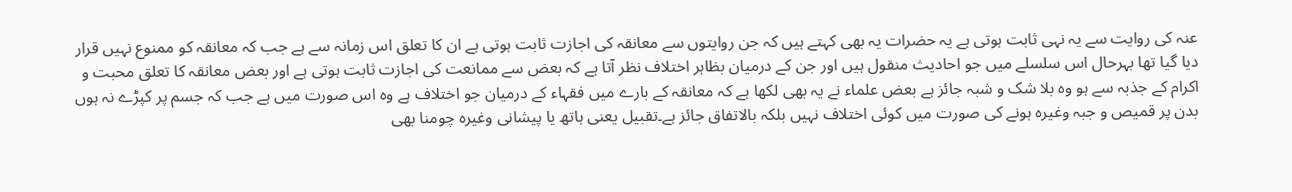عنہ کی روایت سے یہ نہی ثابت ہوتی ہے یہ حضرات یہ بھی کہتے ہیں کہ جن روایتوں سے معانقہ کی اجازت ثابت ہوتی ہے ان کا تعلق اس زمانہ سے ہے جب کہ معانقہ کو ممنوع نہیں قرار دیا گیا تھا بہرحال اس سلسلے میں جو احادیث منقول ہیں اور جن کے درمیان بظاہر اختلاف نظر آتا ہے کہ بعض سے ممانعت کی اجازت ثابت ہوتی ہے اور بعض معانقہ کا تعلق محبت و اکرام کے جذبہ سے ہو وہ بلا شک و شبہ جائز ہے بعض علماء نے یہ بھی لکھا ہے کہ معانقہ کے بارے میں فقہاء کے درمیان جو اختلاف ہے وہ اس صورت میں ہے جب کہ جسم پر کپڑے نہ ہوں بدن پر قمیص و جبہ وغیرہ ہونے کی صورت میں کوئی اختلاف نہیں بلکہ بالاتفاق جائز ہے۔تقبیل یعنی ہاتھ یا پیشانی وغیرہ چومنا بھی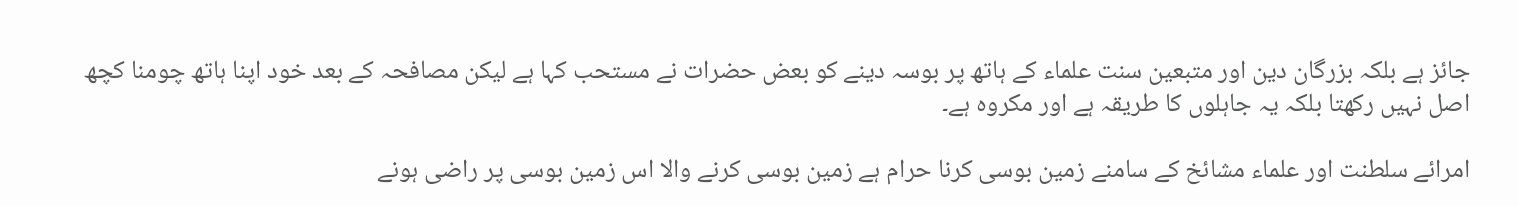جائز ہے بلکہ بزرگان دین اور متبعین سنت علماء کے ہاتھ پر بوسہ دینے کو بعض حضرات نے مستحب کہا ہے لیکن مصافحہ کے بعد خود اپنا ہاتھ چومنا کچھ اصل نہیں رکھتا بلکہ یہ جاہلوں کا طریقہ ہے اور مکروہ ہے۔

امرائے سلطنت اور علماء مشائخ کے سامنے زمین بوسی کرنا حرام ہے زمین بوسی کرنے والا اس زمین بوسی پر راضی ہونے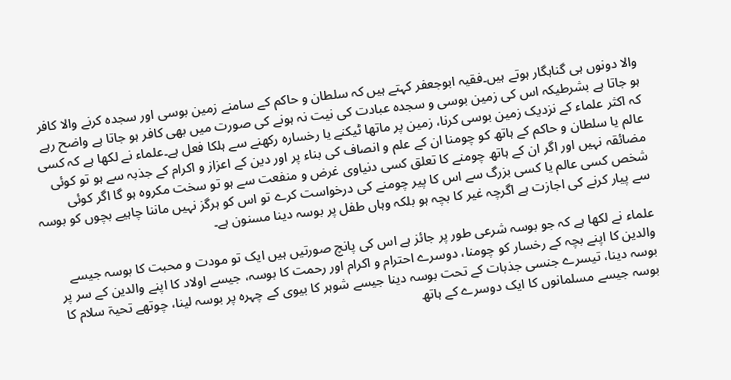والا دونوں ہی گناہگار ہوتے ہیں۔فقیہ ابوجعفر کہتے ہیں کہ سلطان و حاکم کے سامنے زمین بوسی اور سجدہ کرنے والا کافر ہو جاتا ہے بشرطیکہ اس کی زمین بوسی و سجدہ عبادت کی نیت نہ ہونے کی صورت میں بھی کافر ہو جاتا ہے واضح رہے کہ اکثر علماء کے نزدیک زمین بوسی کرنا، زمین پر ماتھا ٹیکنے یا رخسارہ رکھنے سے ہلکا فعل ہے۔علماء نے لکھا ہے کہ کسی عالم یا سلطان و حاکم کے ہاتھ کو چومنا ان کے علم و انصاف کی بناء پر اور دین کے اعزاز و اکرام کے جذبہ سے ہو تو کوئی مضائقہ نہیں اور اگر ان کے ہاتھ چومنے کا تعلق کسی دنیاوی غرض و منفعت سے ہو تو سخت مکروہ ہو گا اگر کوئی شخص کسی عالم یا کسی بزرگ سے اس کا پیر چومنے کی درخواست کرے تو اس کو ہرگز نہیں ماننا چاہیے بچوں کو بوسہ سے پیار کرنے کی اجازت ہے اگرچہ غیر کا بچہ ہو بلکہ وہاں طفل پر بوسہ دینا مسنون ہے۔

علماء نے لکھا ہے کہ جو بوسہ شرعی طور پر جائز ہے اس کی پانچ صورتیں ہیں ایک تو مودت و محبت کا بوسہ جیسے والدین کا اپنے بچہ کے رخسار کو چومنا، دوسرے احترام و اکرام اور رحمت کا بوسہ، جیسے اولاد کا اپنے والدین کے سر پر بوسہ دینا، تیسرے جنسی جذبات کے تحت بوسہ دینا جیسے شوہر کا بیوی کے چہرہ پر بوسہ لینا، چوتھے تحیۃ سلام کا بوسہ جیسے مسلمانوں کا ایک دوسرے کے ہاتھ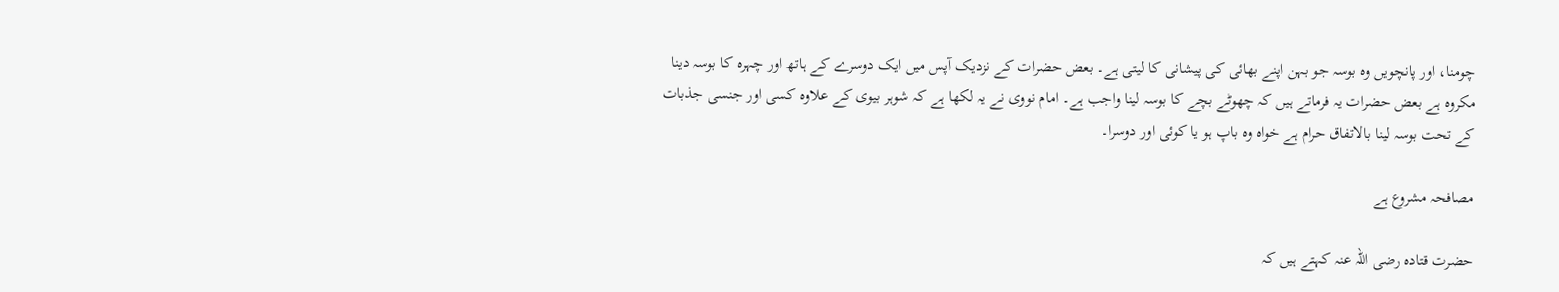چومنا، اور پانچویں وہ بوسہ جو بہن اپنے بھائی کی پیشانی کا لیتی ہے۔ بعض حضرات کے نزدیک آپس میں ایک دوسرے کے ہاتھ اور چہرہ کا بوسہ دینا مکروہ ہے بعض حضرات یہ فرماتے ہیں کہ چھوٹے بچے کا بوسہ لینا واجب ہے۔ امام نووی نے یہ لکھا ہے کہ شوہر بیوی کے علاوہ کسی اور جنسی جذبات کے تحت بوسہ لینا بالاتفاق حرام ہے خواہ وہ باپ ہو یا کوئی اور دوسرا۔

مصافحہ مشروع ہے

حضرت قتادہ رضی اللہ عنہ کہتے ہیں کہ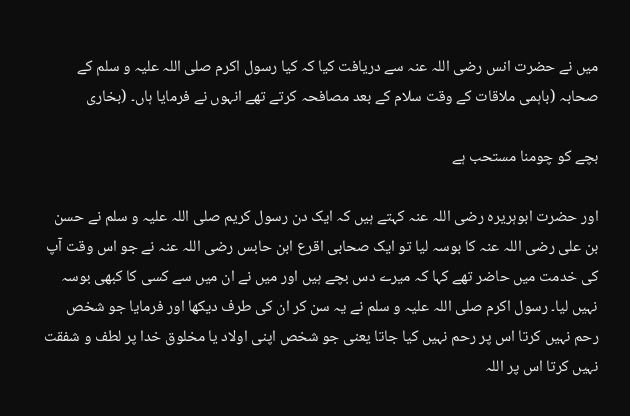میں نے حضرت انس رضی اللہ عنہ سے دریافت کیا کہ کیا رسول اکرم صلی اللہ علیہ و سلم کے صحابہ (باہمی ملاقات کے وقت سلام کے بعد مصافحہ کرتے تھے انہوں نے فرمایا ہاں۔ (بخاری

بچے کو چومنا مستحب ہے

اور حضرت ابوہریرہ رضی اللہ عنہ کہتے ہیں کہ ایک دن رسول کریم صلی اللہ علیہ و سلم نے حسن بن علی رضی اللہ عنہ کا بوسہ لیا تو ایک صحابی اقرع ابن حابس رضی اللہ عنہ نے جو اس وقت آپ کی خدمت میں حاضر تھے کہا کہ میرے دس بچے ہیں اور میں نے ان میں سے کسی کا کبھی بوسہ نہیں لیا۔ رسول اکرم صلی اللہ علیہ و سلم نے یہ سن کر ان کی طرف دیکھا اور فرمایا جو شخص رحم نہیں کرتا اس پر رحم نہیں کیا جاتا یعنی جو شخص اپنی اولاد یا مخلوق خدا پر لطف و شفقت نہیں کرتا اس پر اللہ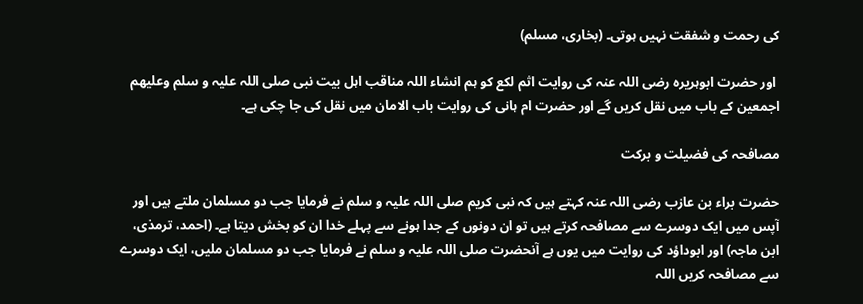کی رحمت و شفقت نہیں ہوتی۔ (بخاری، مسلم)

 اور حضرت ابوہریرہ رضی اللہ عنہ کی روایت اثم لکع کو ہم انشاء اللہ مناقب اہل بیت نبی صلی اللہ علیہ و سلم وعلیھم اجمعین کے باب میں نقل کریں گے اور حضرت ام ہانی کی روایت باب الامان میں نقل کی جا چکی ہے۔

مصافحہ کی فضیلت و برکت

حضرت براء بن عازب رضی اللہ عنہ کہتے ہیں کہ نبی کریم صلی اللہ علیہ و سلم نے فرمایا جب دو مسلمان ملتے ہیں اور آپس میں ایک دوسرے سے مصافحہ کرتے ہیں تو ان دونوں کے جدا ہونے سے پہلے خدا ان کو بخش دیتا ہے۔ (احمد، ترمذی، ابن ماجہ) اور ابوداؤد کی روایت میں یوں ہے آنحضرت صلی اللہ علیہ و سلم نے فرمایا جب دو مسلمان ملیں، ایک دوسرے سے مصافحہ کریں اللہ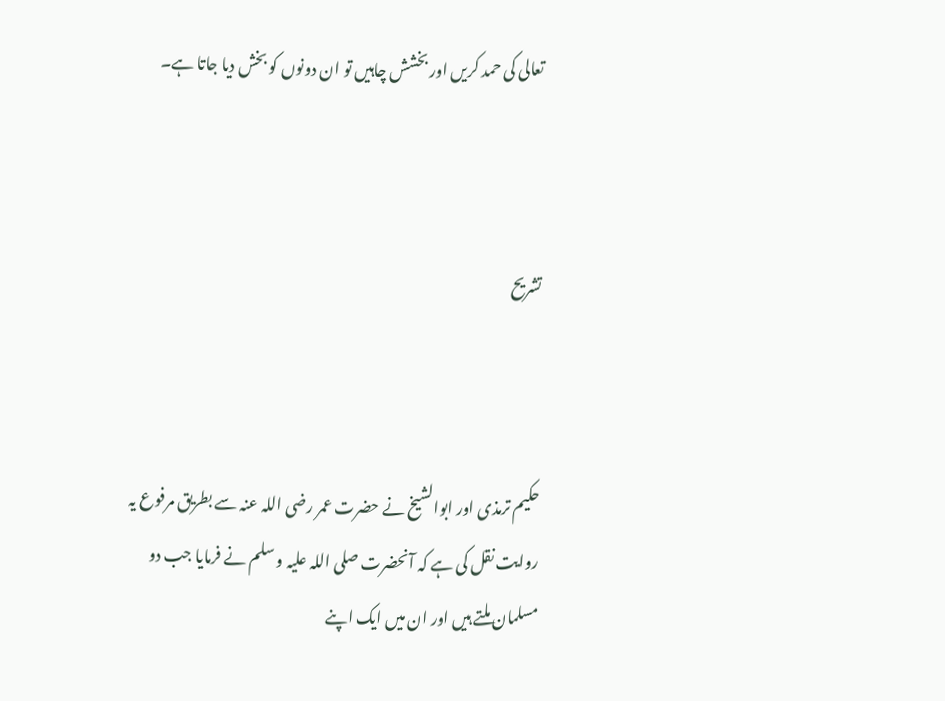تعالی کی حمد کریں اور بخشش چاہیں تو ان دونوں کو بخش دیا جاتا ہے۔



تشریح



حکیم ترمذی اور ابوالشیخ نے حضرت عمر رضی اللہ عنہ سے بطریق مرفوع یہ روایت نقل کی ہے کہ آنحضرت صلی اللہ علیہ و سلم نے فرمایا جب دو مسلمان ملتے ہیں اور ان میں ایک اپنے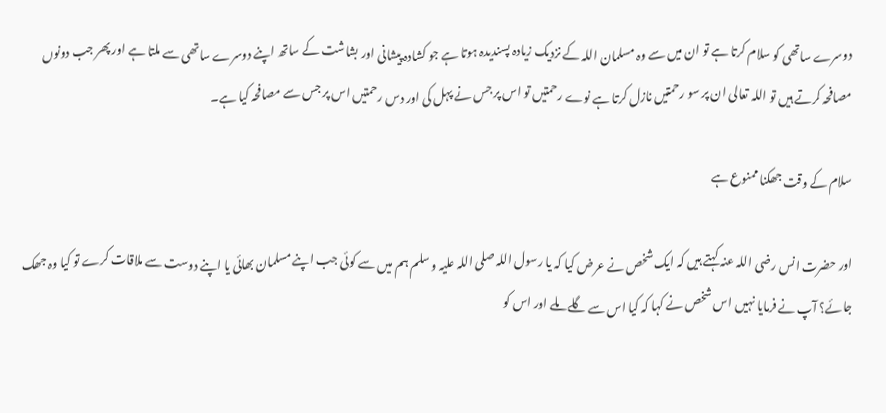دوسرے ساتھی کو سلام کرتا ہے تو ان میں سے وہ مسلمان اللہ کے نزدیک زیادہ پسندیدہ ہوتا ہے جو کشادہ پیشانی اور بشاشت کے ساتھ اپنے دوسرے ساتھی سے ملتا ہے اور پھر جب دونوں مصافحہ کرتے ہیں تو اللہ تعالی ان پر سو رحمتیں نازل کرتا ہے نوے رحمتیں تو اس پر جس نے پہل کی اور دس رحمتیں اس پر جس سے مصافحہ کیا ہے۔

سلام کے وقت جھکنا ممنوع ہے

اور حضرت انس رضی اللہ عنہ کہتے ہیں کہ ایک شخص نے عرض کیا کہ یا رسول اللہ صلی اللہ علیہ و سلم ہم میں سے کوئی جب اپنے مسلمان بھائی یا اپنے دوست سے ملاقات کرے تو کیا وہ جھک جائے؟ آپ نے فرمایا نہیں اس شخص نے کہا کہ کیا اس سے گلے ملے اور اس کو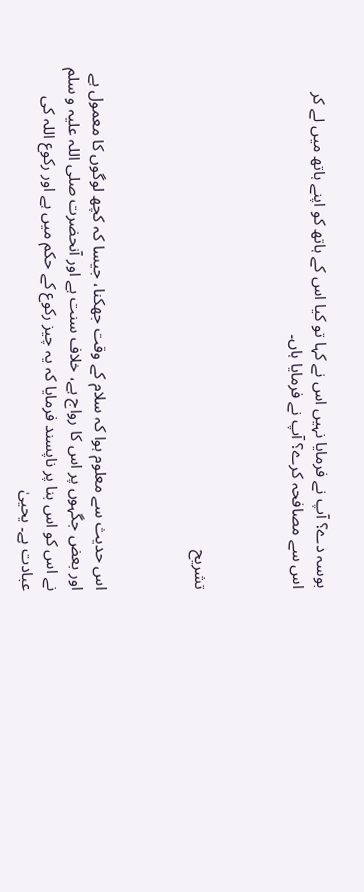بوسہ دے؟ آپ نے فرمایا نہیں اس نے کہا تو کیا اس کے ہاتھ کو اپنے ہاتھ میں لے کر اس سے مصافحہ کرے؟ آپ نے فرمایا ہاں۔



تشریح



اس حدیث سے معلوم ہوا کہ سلام کے وقت جھکنا، جیسا کہ کچھ لوگوں کا معمول ہے اور بعض جگہوں پر اس کا رواج ہے، خلاف سنت ہے اور آنحضرت صلی اللہ علیہ و سلم نے اس کو اس بنا پر ناپسند فرمایا کہ یہ چیز رکوع کے حکم میں ہے اور رکوع اللہ کی عبادت ہے۔ یحییٰ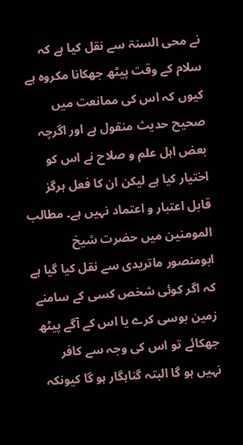نے محی السنۃ سے نقل کیا ہے کہ سلام کے وقت پیٹھ جھکانا مکروہ ہے کیوں کہ اس کی ممانعت میں صحیح حدیث منقول ہے اور اگرچہ بعض اہل علم و صلاح نے اس کو اختیار کیا ہے لیکن ان کا فعل ہرگز قابل اعتبار و اعتماد نہیں ہے۔ مطالب المومنین میں حضرت شیخ ابومنصور ماتریدی سے نقل کیا گیا ہے کہ اگر کوئی شخص کسی کے سامنے زمین بوسی کرے یا اس کے آگے پیٹھ جھکائے تو اس کی وجہ سے کافر نہیں ہو گا البتہ گناہگار ہو گا کیونکہ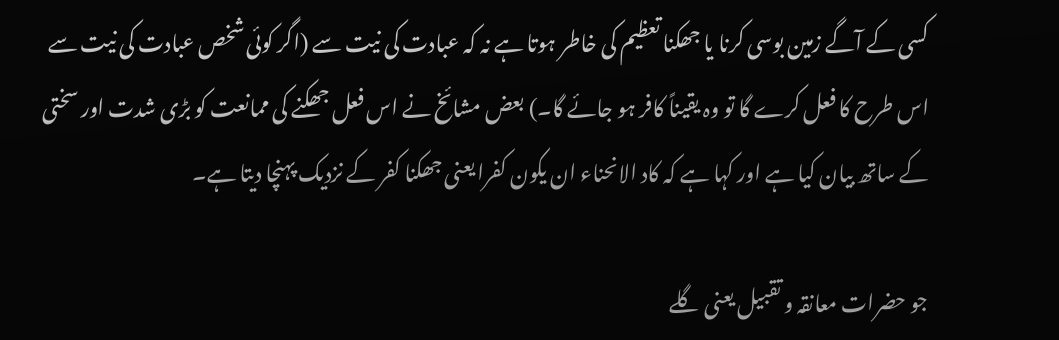کسی کے آگے زمین بوسی کرنا یا جھکنا تعظیم کی خاطر ہوتا ہے نہ کہ عبادت کی نیت سے (اگر کوئی شخص عبادت کی نیت سے اس طرح کا فعل کرے گا تو وہ یقیناً کافر ہو جائے گا۔) بعض مشائخ نے اس فعل جھکنے کی ممانعت کو بڑی شدت اور سختی کے ساتھ بیان کیا ہے اور کہا ہے کہ کاد الانحناء ان یکون کفرا یعنی جھکنا کفر کے نزدیک پہنچا دیتا ہے۔

جو حضرات معانقہ و تقبیل یعنی گلے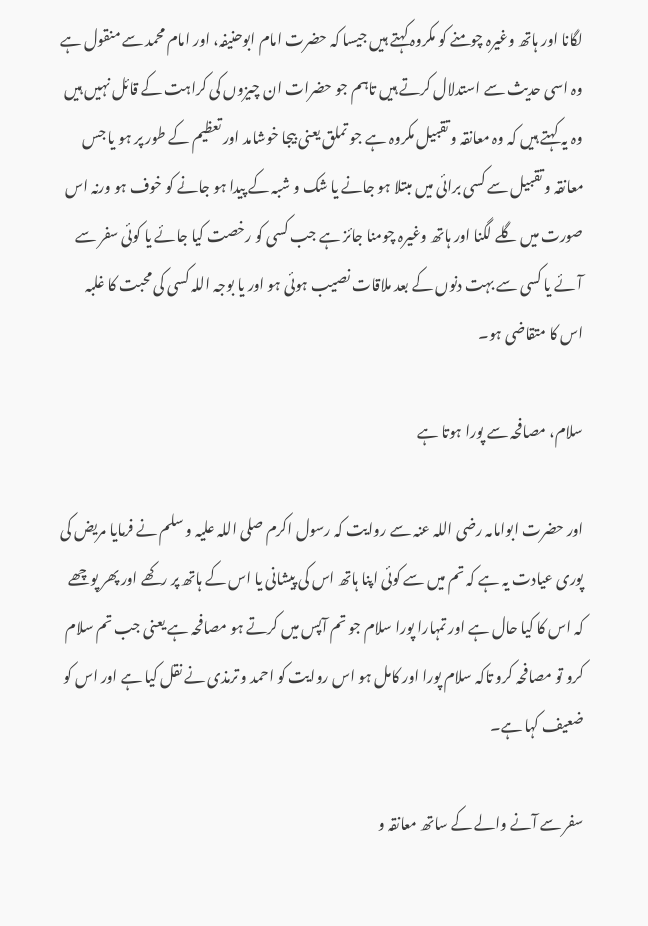لگانا اور ہاتھ وغیرہ چومنے کو مکروہ کہتے ہیں جیسا کہ حضرت امام ابوحنیفہ، اور امام محمد سے منقول ہے وہ اسی حدیث سے استدلال کرتے ہیں تاہم جو حضرات ان چیزوں کی کراہت کے قائل نہیں ہیں وہ یہ کہتے ہیں کہ وہ معانقہ و تقبیل مکروہ ہے جو تملق یعنی بیجا خوشامد اور تعظیم کے طور پر ہو یا جس معانقہ و تقبیل سے کسی برائی میں مبتلا ہو جانے یا شک و شبہ کے پیدا ہو جانے کو خوف ہو ورنہ اس صورت میں گلے لگنا اور ہاتھ وغیرہ چومنا جائز ہے جب کسی کو رخصت کیا جائے یا کوئی سفر سے آئے یا کسی سے بہت دنوں کے بعد ملاقات نصیب ہوئی ہو اور یا بوجہ اللہ کسی کی محبت کا غلبہ اس کا متقاضی ہو۔

سلام، مصافحہ سے پورا ہوتا ہے

اور حضرت ابوامامہ رضی اللہ عنہ سے روایت کہ رسول اکرم صلی اللہ علیہ و سلم نے فرمایا مریض کی پوری عیادت یہ ہے کہ تم میں سے کوئی اپنا ہاتھ اس کی پیشانی یا اس کے ہاتھ پر رکھے اور پھر پوچھے کہ اس کا کیا حال ہے اور تمہارا پورا سلام جو تم آپس میں کرتے ہو مصافحہ ہے یعنی جب تم سلام کرو تو مصافحہ کرو تاکہ سلام پورا اور کامل ہو اس روایت کو احمد و ترمذی نے نقل کیا ہے اور اس کو ضعیف کہا ہے۔

سفر سے آنے والے کے ساتھ معانقہ و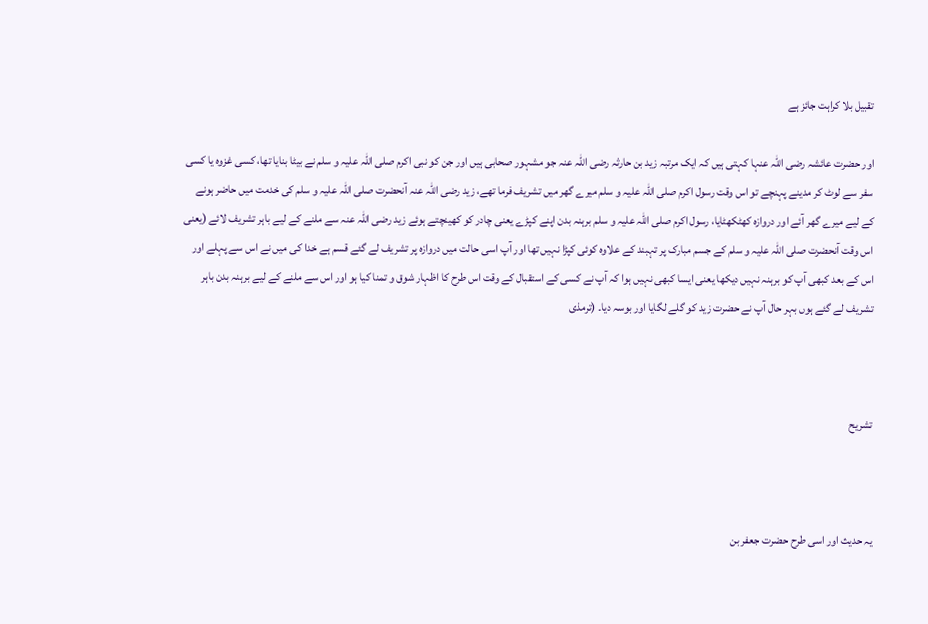تقبیل بلا کراہت جائز ہے

اور حضرت عائشہ رضی اللہ عنہا کہتی ہیں کہ ایک مرتبہ زید بن حارثہ رضی اللہ عنہ جو مشہور صحابی ہیں اور جن کو نبی اکرم صلی اللہ علیہ و سلم نے بیٹا بنایا تھا، کسی غزوہ یا کسی سفر سے لوٹ کر مدینے پہنچے تو اس وقت رسول اکرم صلی اللہ علیہ و سلم میرے گھر میں تشریف فرما تھے، زید رضی اللہ عنہ آنحضرت صلی اللہ علیہ و سلم کی خدمت میں حاضر ہونے کے لیے میرے گھر آئے اور دروازہ کھٹکھٹایا، رسول اکرم صلی اللہ علیہ و سلم برہنہ بدن اپنے کپڑے یعنی چادر کو کھینچتے ہوئے زید رضی اللہ عنہ سے ملنے کے لیے باہر تشریف لائے (یعنی اس وقت آنحضرت صلی اللہ علیہ و سلم کے جسم مبارک پر تہبند کے علاوہ کوئی کپڑا نہیں تھا اور آپ اسی حالت میں دروازہ پر تشریف لے گئے قسم ہے خدا کی میں نے اس سے پہلے اور اس کے بعد کبھی آپ کو برہنہ نہیں دیکھا یعنی ایسا کبھی نہیں ہوا کہ آپ نے کسی کے استقبال کے وقت اس طرح کا اظہار شوق و تمنا کیا ہو اور اس سے ملنے کے لیے برہنہ بدن باہر تشریف لے گئے ہوں بہر حال آپ نے حضرت زید کو گلے لگایا اور بوسہ دیا۔ (ترمذی



تشریح



یہ حدیث اور اسی طرح حضرت جعفر بن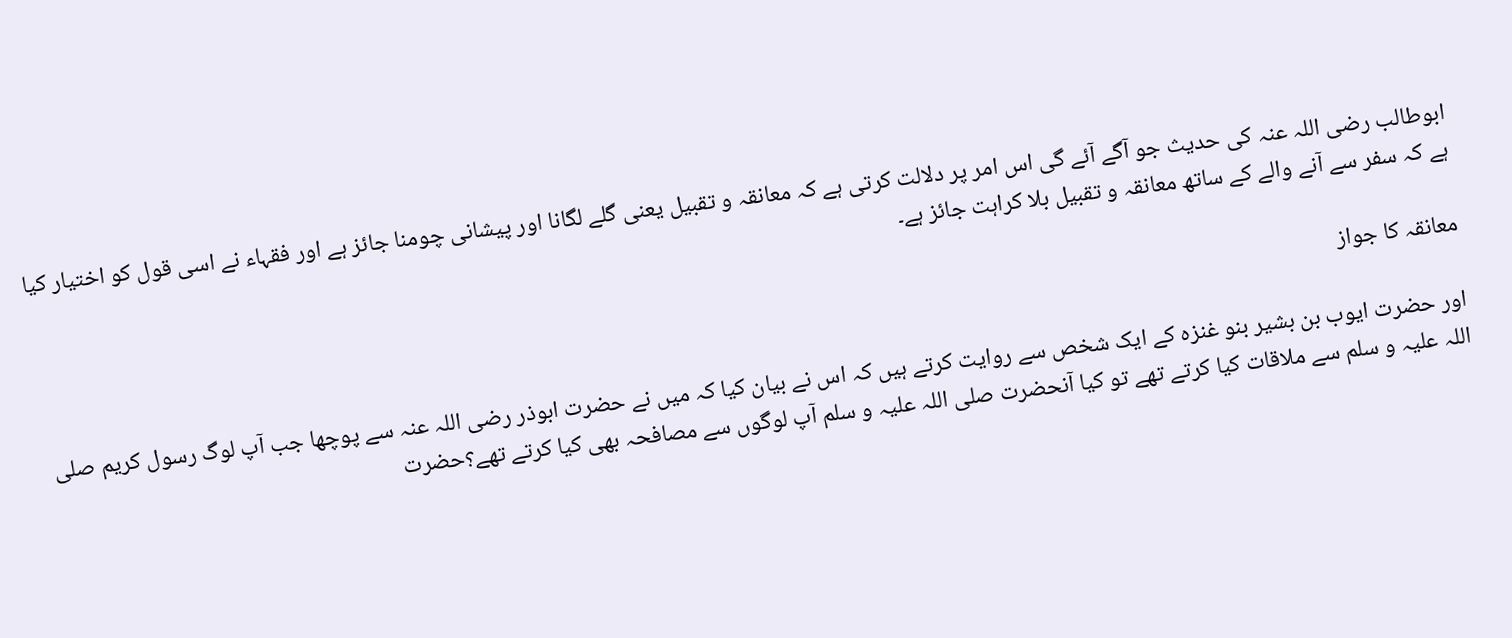ابوطالب رضی اللہ عنہ کی حدیث جو آگے آئے گی اس امر پر دلالت کرتی ہے کہ معانقہ و تقبیل یعنی گلے لگانا اور پیشانی چومنا جائز ہے اور فقہاء نے اسی قول کو اختیار کیا ہے کہ سفر سے آنے والے کے ساتھ معانقہ و تقبیل بلا کراہت جائز ہے۔

معانقہ کا جواز

اور حضرت ایوب بن بشیر بنو غنزہ کے ایک شخص سے روایت کرتے ہیں کہ اس نے بیان کیا کہ میں نے حضرت ابوذر رضی اللہ عنہ سے پوچھا جب آپ لوگ رسول کریم صلی اللہ علیہ و سلم سے ملاقات کیا کرتے تھے تو کیا آنحضرت صلی اللہ علیہ و سلم آپ لوگوں سے مصافحہ بھی کیا کرتے تھے؟حضرت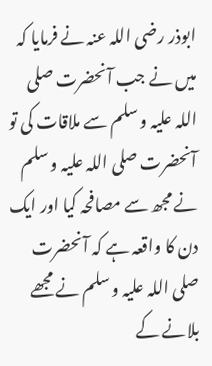ابوذر رضی اللہ عنہ نے فرمایا کہ میں نے جب آنحضرت صلی اللہ علیہ و سلم سے ملاقات کی تو آنحضرت صلی اللہ علیہ و سلم نے مجھ سے مصافحہ کیا اور ایک دن کا واقعہ ہے کہ آنحضرت صلی اللہ علیہ و سلم نے مجھے بلانے کے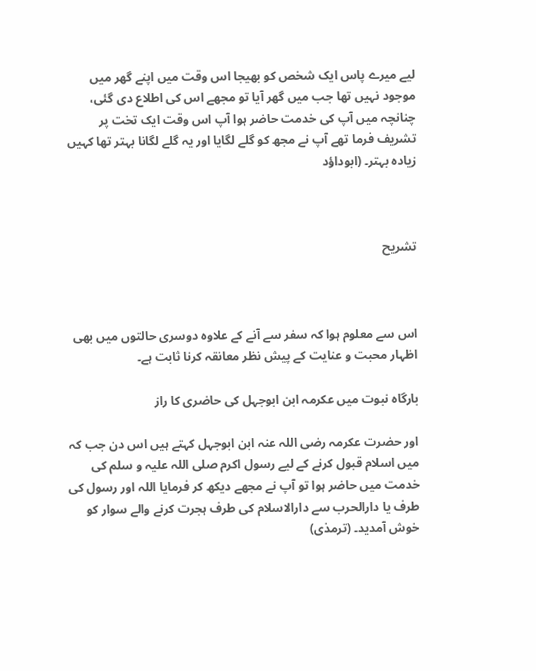لیے میرے پاس ایک شخص کو بھیجا اس وقت میں اپنے گھر میں موجود نہیں تھا جب میں گھر آیا تو مجھے اس کی اطلاع دی گئی، چنانچہ میں آپ کی خدمت حاضر ہوا آپ اس وقت ایک تخت پر تشریف فرما تھے آپ نے مجھ کو گلے لگایا اور یہ گلے لگانا بہتر تھا کہیں زیادہ بہتر۔ (ابوداؤد



تشریح



اس سے معلوم ہوا کہ سفر سے آنے کے علاوہ دوسری حالتوں میں بھی اظہار محبت و عنایت کے پیش نظر معانقہ کرنا ثابت ہے۔

بارگاہ نبوت میں عکرمہ ابن ابوجہل کی حاضری کا راز

اور حضرت عکرمہ رضی اللہ عنہ ابن ابوجہل کہتے ہیں اس دن جب کہ میں اسلام قبول کرنے کے لیے رسول اکرم صلی اللہ علیہ و سلم کی خدمت میں حاضر ہوا تو آپ نے مجھے دیکھ کر فرمایا اللہ اور رسول کی طرف یا دارالحرب سے دارالاسلام کی طرف ہجرت کرنے والے سوار کو خوش آمدید۔ (ترمذی)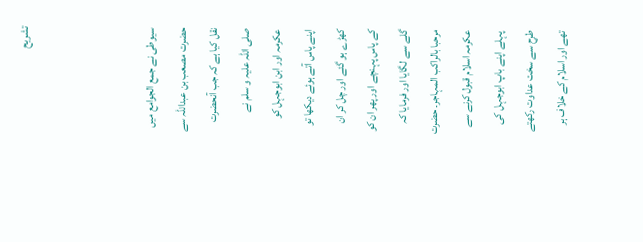تشریح



سیوطی نے جمع الجوامع میں حضرت مصعب بن عبداللہ سے نقل کیا ہے کہ جب آنحضرت صلی اللہ علیہ و سلم نے عکرمہ اور ابن ابوجہل کو اپنے پاس آتے ہوئے دیکھا تو کھڑے ہو گئے اور چل کر ان کے پاس پہنچے اور پھر ان کو گلے سے لگایا اور فرمایا کہ مرحبا بالراکب المہاجر۔ حضرت عکرمہ اسلام قبول کرنے سے پہلے اپنے باپ ابوجہل کی طرح سے سخت عداوت رکھتے تھے اور اسلام کے خلاف ہر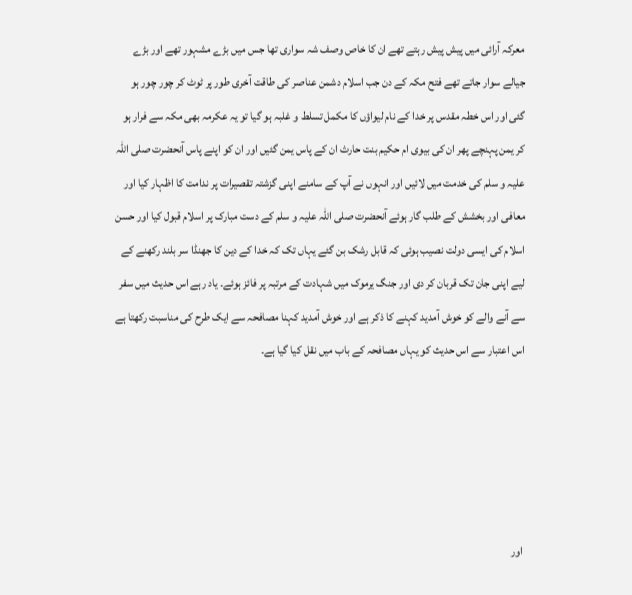معرکہ آرائی میں پیش پیش رہتے تھے ان کا خاص وصف شہ سواری تھا جس میں بڑے مشہور تھے اور بڑے جیالے سوار جاتے تھے فتح مکہ کے دن جب اسلام دشمن عناصر کی طاقت آخری طور پر ٹوٹ کر چور چور ہو گئی اور اس خطہ مقدس پر خدا کے نام لیواؤں کا مکمل تسلط و غلبہ ہو گیا تو یہ عکرمہ بھی مکہ سے فرار ہو کر یمن پہنچے پھر ان کی بیوی ام حکیم بنت حارث ان کے پاس یمن گئیں اور ان کو اپنے پاس آنحضرت صلی اللہ علیہ و سلم کی خدمت میں لائیں اور انہوں نے آپ کے سامنے اپنی گزشتہ تقصیرات پر ندامت کا اظہار کیا اور معافی اور بخشش کے طلب گار ہوئے آنحضرت صلی اللہ علیہ و سلم کے دست مبارک پر اسلام قبول کیا اور حسن اسلام کی ایسی دولت نصیب ہوئی کہ قابل رشک بن گئے یہاں تک کہ خدا کے دین کا جھنڈا سر بلند رکھنے کے لیے اپنی جان تک قربان کر دی اور جنگ یرموک میں شہادت کے مرتبہ پر فائز ہوئے۔ یاد رہے اس حدیث میں سفر سے آنے والے کو خوش آمدید کہنے کا ذکر ہے اور خوش آمدید کہنا مصافحہ سے ایک طرح کی مناسبت رکھتا ہے اس اعتبار سے اس حدیث کو یہاں مصافحہ کے باب میں نقل کیا گیا ہے۔





 اور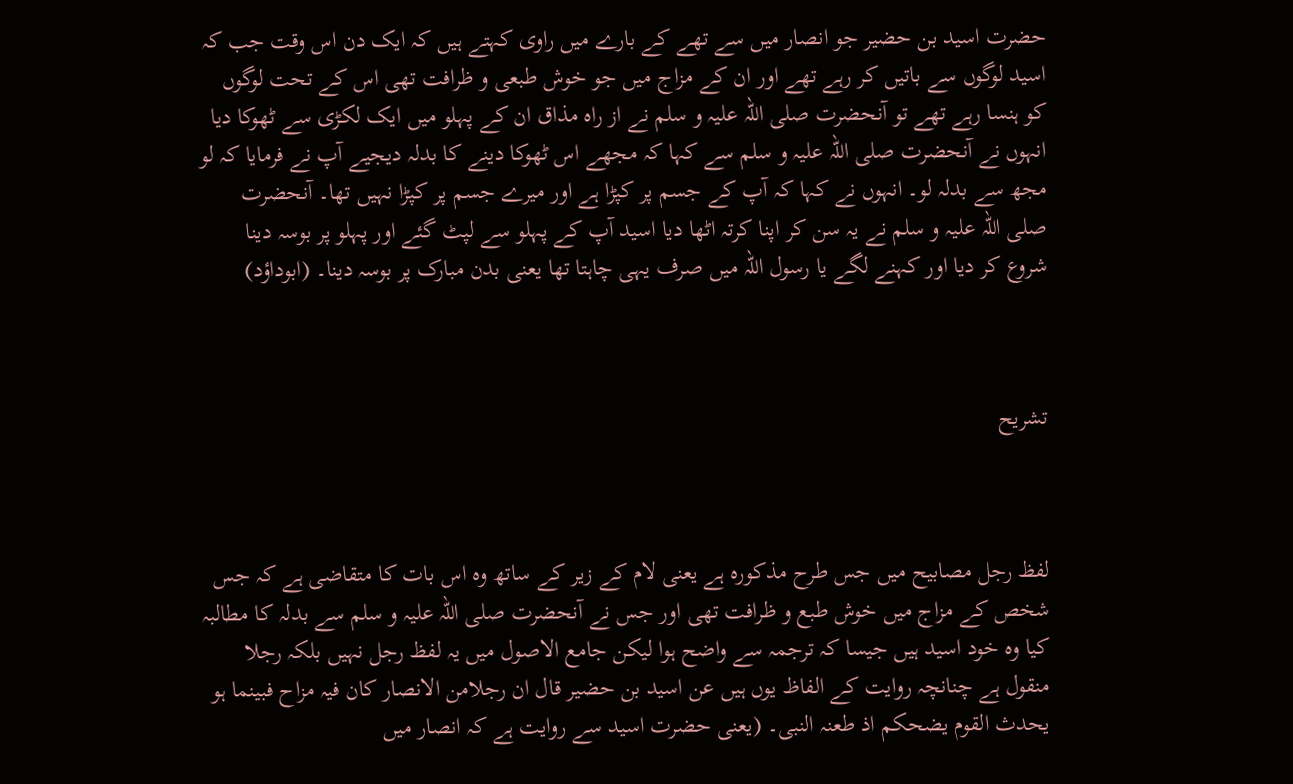حضرت اسید بن حضیر جو انصار میں سے تھے کے بارے میں راوی کہتے ہیں کہ ایک دن اس وقت جب کہ اسید لوگوں سے باتیں کر رہے تھے اور ان کے مزاج میں جو خوش طبعی و ظرافت تھی اس کے تحت لوگوں کو ہنسا رہے تھے تو آنحضرت صلی اللہ علیہ و سلم نے از راہ مذاق ان کے پہلو میں ایک لکڑی سے ٹھوکا دیا انہوں نے آنحضرت صلی اللہ علیہ و سلم سے کہا کہ مجھے اس ٹھوکا دینے کا بدلہ دیجیے آپ نے فرمایا کہ لو مجھ سے بدلہ لو۔ انہوں نے کہا کہ آپ کے جسم پر کپڑا ہے اور میرے جسم پر کپڑا نہیں تھا۔ آنحضرت صلی اللہ علیہ و سلم نے یہ سن کر اپنا کرتہ اٹھا دیا اسید آپ کے پہلو سے لپٹ گئے اور پہلو پر بوسہ دینا شروع کر دیا اور کہنے لگے یا رسول اللہ میں صرف یہی چاہتا تھا یعنی بدن مبارک پر بوسہ دینا۔ (ابوداؤد)



تشریح



لفظ رجل مصابیح میں جس طرح مذکورہ ہے یعنی لام کے زیر کے ساتھ وہ اس بات کا متقاضی ہے کہ جس شخص کے مزاج میں خوش طبع و ظرافت تھی اور جس نے آنحضرت صلی اللہ علیہ و سلم سے بدلہ کا مطالبہ کیا وہ خود اسید ہیں جیسا کہ ترجمہ سے واضح ہوا لیکن جامع الاصول میں یہ لفظ رجل نہیں بلکہ رجلا منقول ہے چنانچہ روایت کے الفاظ یوں ہیں عن اسید بن حضیر قال ان رجلامن الانصار کان فیہ مزاح فبینما ہو یحدث القوم یضحکم اذ طعنہ النبی۔ (یعنی حضرت اسید سے روایت ہے کہ انصار میں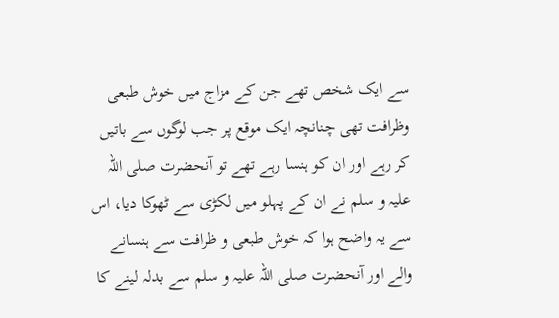سے ایک شخص تھے جن کے مزاج میں خوش طبعی وظرافت تھی چنانچہ ایک موقع پر جب لوگوں سے باتیں کر رہے اور ان کو ہنسا رہے تھے تو آنحضرت صلی اللہ علیہ و سلم نے ان کے پہلو میں لکڑی سے ٹھوکا دیا، اس سے یہ واضح ہوا کہ خوش طبعی و ظرافت سے ہنسانے والے اور آنحضرت صلی اللہ علیہ و سلم سے بدلہ لینے کا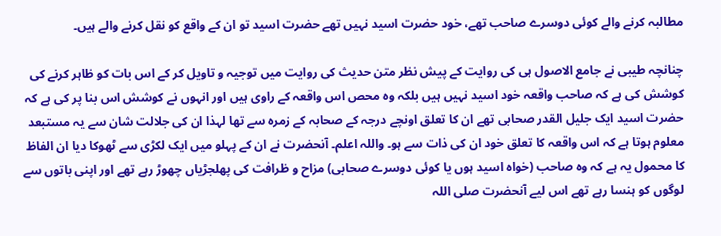مطالبہ کرنے والے کوئی دوسرے صاحب تھے، خود حضرت اسید نہیں تھے حضرت اسید تو ان کے واقع کو نقل کرنے والے ہیں۔

چنانچہ طیبی نے جامع الاصول ہی کی روایت کے پیش نظر متن حدیث کی روایت میں توجیہ و تاویل کر کے اس بات کو ظاہر کرنے کی کوشش کی ہے کہ صاحب واقعہ خود اسید نہیں ہیں بلکہ وہ محص اس واقعہ کے راوی ہیں اور انہوں نے کوشش اس بنا پر کی ہے کہ حضرت اسید ایک جلیل القدر صحابی تھے ان کا تعلق اونچے درجہ کے صحابہ کے زمرہ سے تھا لہذا ان کی جلالت شان سے یہ مستبعد معلوم ہوتا ہے کہ اس واقعہ کا تعلق خود ان کی ذات سے ہو۔ واللہ اعلم۔ آنحضرت نے ان کے پہلو میں ایک لکڑی سے ٹھوکا دیا ان الفاظ کا محمول یہ ہے کہ وہ صاحب (خواہ اسید ہوں یا کوئی دوسرے صحابی) مزاح و ظرافت کی پھلجڑیاں چھوڑ رہے تھے اور اپنی باتوں سے لوگوں کو ہنسا رہے تھے اس لیے آنحضرت صلی اللہ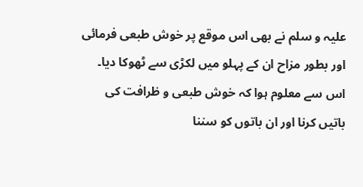علیہ و سلم نے بھی اس موقع پر خوش طبعی فرمائی اور بطور مزاح ان کے پہلو میں لکڑی سے ٹھوکا دیا۔ اس سے معلوم ہوا کہ خوش طبعی و ظرافت کی باتیں کرنا اور ان باتوں کو سننا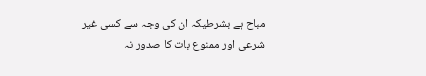مباح ہے بشرطیکہ ان کی وجہ سے کسی غیر شرعی اور ممنوع بات کا صدور نہ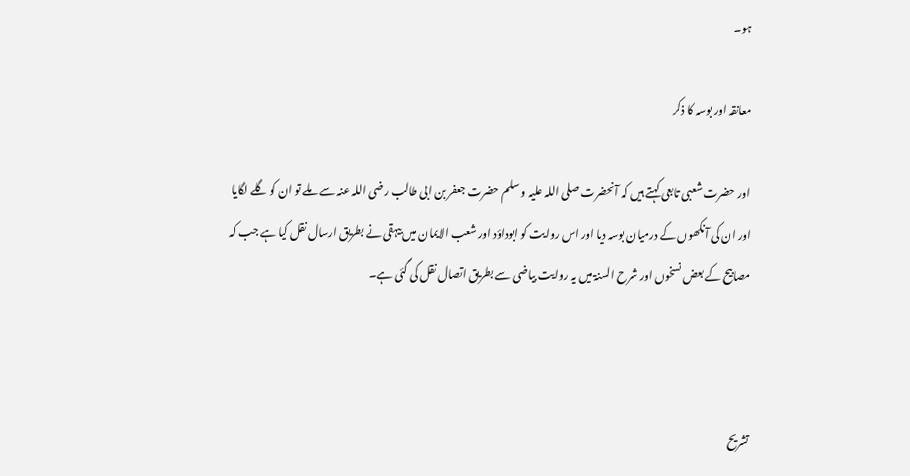ہو۔

معانقہ اور بوسہ کا ذکر

اور حضرت شعبی تابعی کہتے ہیں کہ آنحضرت صلی اللہ علیہ و سلم حضرت جعفر بن ابی طالب رضی اللہ عنہ سے ملے تو ان کو گلے لگایا اور ان کی آنکھوں کے درمیان بوسہ دیا اور اس روایت کو ابوداؤد اور شعب الایمان میں بیہقی نے بطریق ارسال نقل کیا ہے جب کہ مصابیح کے بعض نسخوں اور شرح السنۃ میں یہ روایت بیاضی سے بطریق اتصال نقل کی گئی ہے۔



تشریح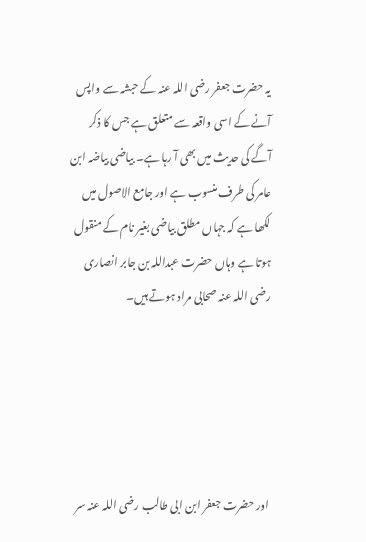یہ حضرت جعفر رضی اللہ عنہ کے حبشہ سے واپس آنے کے اسی واقعہ سے متعلق ہے جس کا ذکر آگے کی حدیث میں بھی آ رہا ہے۔ بیاضی بیاضہ ابن عامر کی طرف منسوب ہے اور جامع الاصول میں لکھا ہے کہ جہاں مطلق بیاضی بغیر نام کے منقول ہوتا ہے وہاں حضرت عبداللہ بن جابر انصاری رضی اللہ عنہ صحابی مراد ہوتے ہیں۔





 اور حضرت جعفر ابن ابی طالب رضی اللہ عنہ سر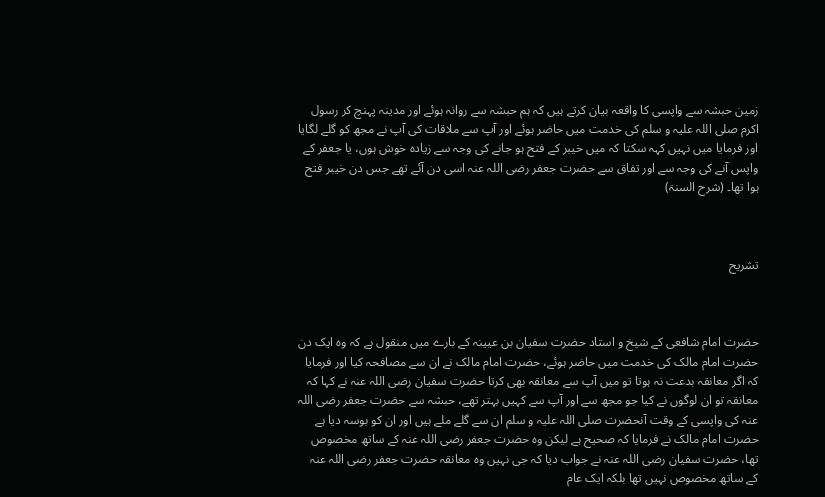زمین حبشہ سے واپسی کا واقعہ بیان کرتے ہیں کہ ہم حبشہ سے روانہ ہوئے اور مدینہ پہنچ کر رسول اکرم صلی اللہ علیہ و سلم کی خدمت میں حاضر ہوئے اور آپ سے ملاقات کی آپ نے مجھ کو گلے لگایا اور فرمایا میں نہیں کہہ سکتا کہ میں خیبر کے فتح ہو جانے کی وجہ سے زیادہ خوش ہوں، یا جعفر کے واپس آنے کی وجہ سے اور تفاق سے حضرت جعفر رضی اللہ عنہ اسی دن آئے تھے جس دن خیبر فتح ہوا تھا۔ (شرح السنۃ)



تشریح



حضرت امام شافعی کے شیخ و استاد حضرت سفیان بن عیینہ کے بارے میں منقول ہے کہ وہ ایک دن حضرت امام مالک کی خدمت میں حاضر ہوئے، حضرت امام مالک نے ان سے مصافحہ کیا اور فرمایا کہ اگر معانقہ بدعت نہ ہوتا تو میں آپ سے معانقہ بھی کرتا حضرت سفیان رضی اللہ عنہ نے کہا کہ معانقہ تو ان لوگوں نے کیا جو مجھ سے اور آپ سے کہیں بہتر تھے، حبشہ سے حضرت جعفر رضی اللہ عنہ کی واپسی کے وقت آنحضرت صلی اللہ علیہ و سلم ان سے گلے ملے ہیں اور ان کو بوسہ دیا ہے حضرت امام مالک نے فرمایا کہ صحیح ہے لیکن وہ حضرت جعفر رضی اللہ عنہ کے ساتھ مخصوص تھا، حضرت سفیان رضی اللہ عنہ نے جواب دیا کہ جی نہیں وہ معانقہ حضرت جعفر رضی اللہ عنہ کے ساتھ مخصوص نہیں تھا بلکہ ایک عام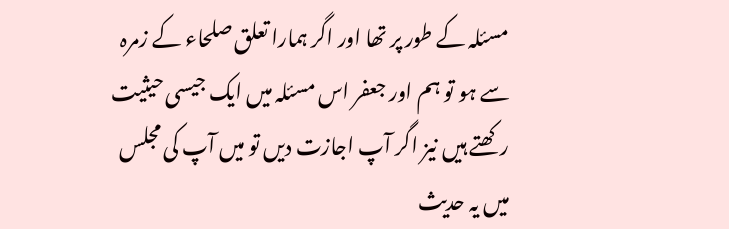مسئلہ کے طور پر تھا اور اگر ہمارا تعلق صلحاء کے زمرہ سے ہو تو ہم اور جعفر اس مسئلہ میں ایک جیسی حیثیت رکھتے ہیں نیز اگر آپ اجازت دیں تو میں آپ کی مجلس میں یہ حدیث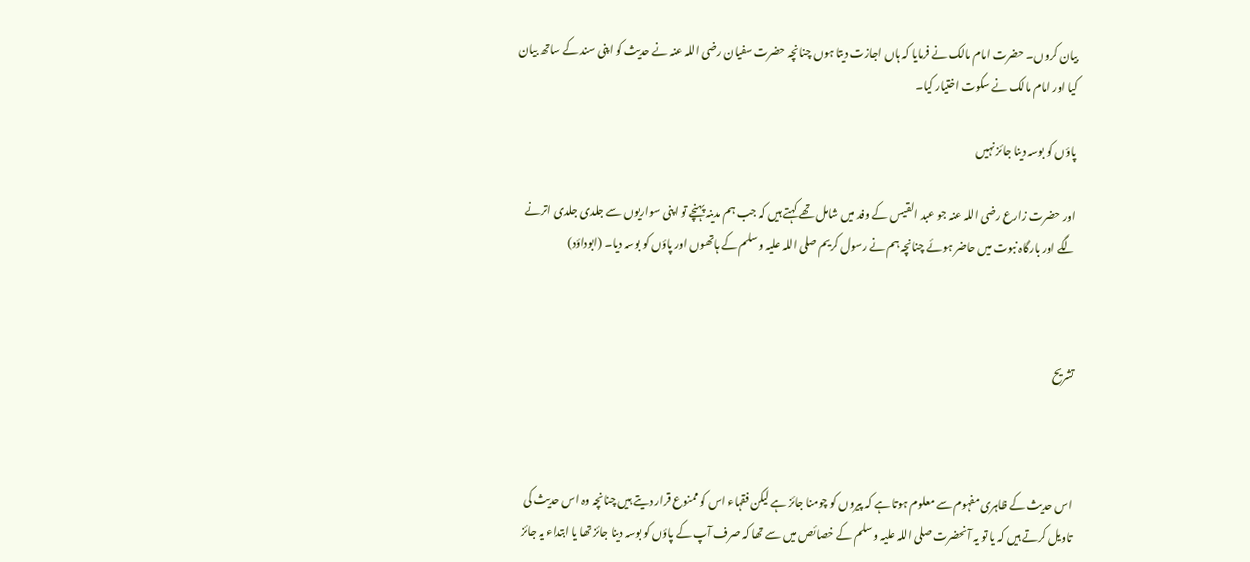بیان کروں۔ حضرت امام مالک نے فرمایا کہ ہاں اجازت دیتا ہوں چنانچہ حضرت سفیان رضی اللہ عنہ نے حدیث کو اپنی سند کے ساتھ بیان کیا اور امام مالک نے سکوت اختیار کیا۔

پاؤں کو بوسہ دینا جائز نہیں

اور حضرت زارع رضی اللہ عنہ جو عبد القیس کے وفد میں شامل تھے کہتے ہیں کہ جب ہم مدینہ پہنچے تو اپنی سواریوں سے جلدی جلدی اترنے لگے اور بارگاہ نبوت میں حاضر ہوئے چنانچہ ہم نے رسول کریم صلی اللہ علیہ و سلم کے ہاتھوں اور پاؤں کو بوسہ دیا۔ (ابوداؤد)



تشریح



اس حدیث کے ظاہری مفہوم سے معلوم ہوتا ہے کہ پیروں کو چومنا جائز ہے لیکن فقہاء اس کو ممنوع قرار دیتے ہیں چنانچہ وہ اس حدیث کی تاویل کرتے ہیں کہ یا تو یہ آنحضرت صلی اللہ علیہ و سلم کے خصائص میں سے تھا کہ صرف آپ کے پاؤں کو بوسہ دینا جائز تھا یا ابتداء یہ جائز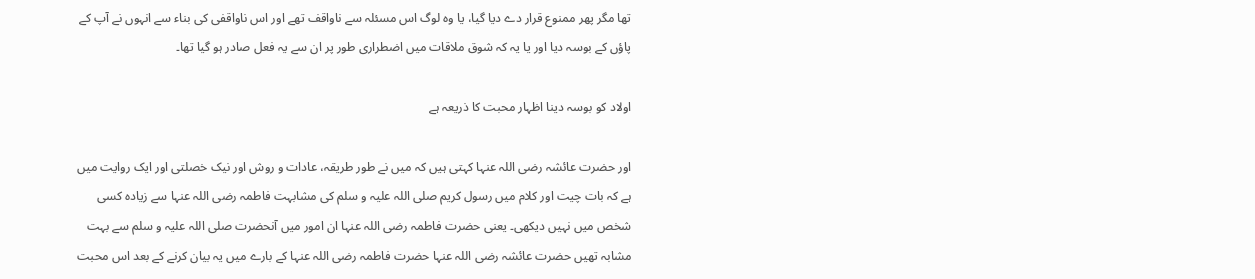تھا مگر پھر ممنوع قرار دے دیا گیا، یا وہ لوگ اس مسئلہ سے ناواقف تھے اور اس ناواقفی کی بناء سے انہوں نے آپ کے پاؤں کے بوسہ دیا اور یا یہ کہ شوق ملاقات میں اضطراری طور پر ان سے یہ فعل صادر ہو گیا تھا۔

اولاد کو بوسہ دینا اظہار محبت کا ذریعہ ہے

اور حضرت عائشہ رضی اللہ عنہا کہتی ہیں کہ میں نے طور طریقہ، عادات و روش اور نیک خصلتی اور ایک روایت میں ہے کہ بات چیت اور کلام میں رسول کریم صلی اللہ علیہ و سلم کی مشابہت فاطمہ رضی اللہ عنہا سے زیادہ کسی شخص میں نہیں دیکھی۔ یعنی حضرت فاطمہ رضی اللہ عنہا ان امور میں آنحضرت صلی اللہ علیہ و سلم سے بہت مشابہ تھیں حضرت عائشہ رضی اللہ عنہا حضرت فاطمہ رضی اللہ عنہا کے بارے میں یہ بیان کرنے کے بعد اس محبت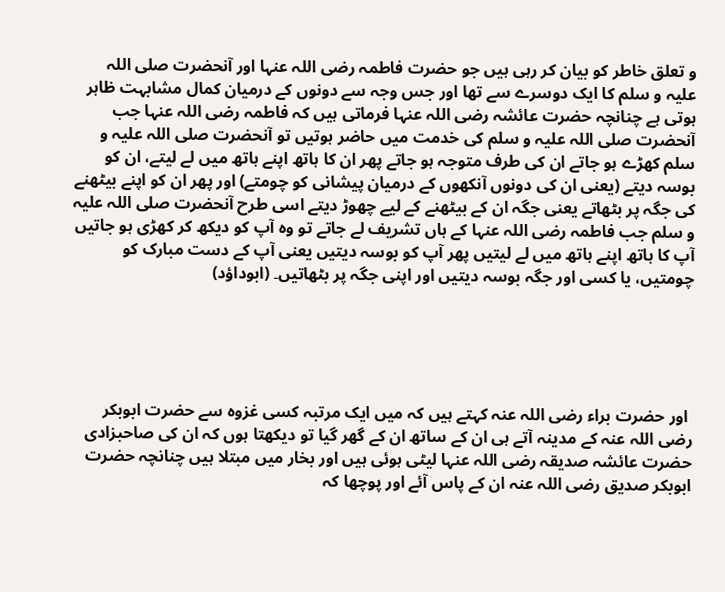و تعلق خاطر کو بیان کر رہی ہیں جو حضرت فاطمہ رضی اللہ عنہا اور آنحضرت صلی اللہ علیہ و سلم کا ایک دوسرے سے تھا اور جس وجہ سے دونوں کے درمیان کمال مشابہت ظاہر ہوتی ہے چنانچہ حضرت عائشہ رضی اللہ عنہا فرماتی ہیں کہ فاطمہ رضی اللہ عنہا جب آنحضرت صلی اللہ علیہ و سلم کی خدمت میں حاضر ہوتیں تو آنحضرت صلی اللہ علیہ و سلم کھڑے ہو جاتے ان کی طرف متوجہ ہو جاتے پھر ان کا ہاتھ اپنے ہاتھ میں لے لیتے، ان کو بوسہ دیتے (یعنی ان کی دونوں آنکھوں کے درمیان پیشانی کو چومتے) اور پھر ان کو اپنے بیٹھنے کی جگہ پر بٹھاتے یعنی جگہ ان کے بیٹھنے کے لیے چھوڑ دیتے اسی طرح آنحضرت صلی اللہ علیہ و سلم جب فاطمہ رضی اللہ عنہا کے ہاں تشریف لے جاتے تو وہ آپ کو دیکھ کر کھڑی ہو جاتیں آپ کا ہاتھ اپنے ہاتھ میں لے لیتیں پھر آپ کو بوسہ دیتیں یعنی آپ کے دست مبارک کو چومتیں، یا کسی اور جگہ بوسہ دیتیں اور اپنی جگہ پر بٹھاتیں۔ (ابوداؤد)





 اور حضرت براء رضی اللہ عنہ کہتے ہیں کہ میں ایک مرتبہ کسی غزوہ سے حضرت ابوبکر رضی اللہ عنہ کے مدینہ آتے ہی ان کے ساتھ ان کے گھر گیا تو دیکھتا ہوں کہ ان کی صاحبزادی حضرت عائشہ صدیقہ رضی اللہ عنہا لیٹی ہوئی ہیں اور بخار میں مبتلا ہیں چنانچہ حضرت ابوبکر صدیق رضی اللہ عنہ ان کے پاس آئے اور پوچھا کہ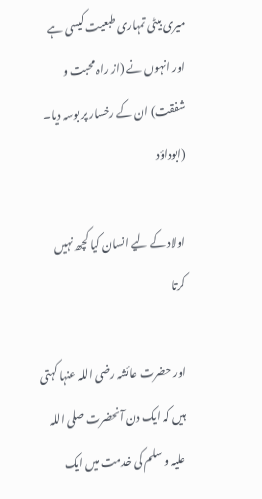میری بیٹی تمہاری طبعیت کیسی ہے اور انہوں نے (از راہ محبت و شفقت) ان کے رخسار پر بوسہ دیا۔ (ابوداؤد

اولاد کے لیے انسان کیا کچھ نہیں کرتا

اور حضرت عائشہ رضی اللہ عنہا کہتی ہیں کہ ایک دن آنحضرت صلی اللہ علیہ و سلم کی خدمت میں ایک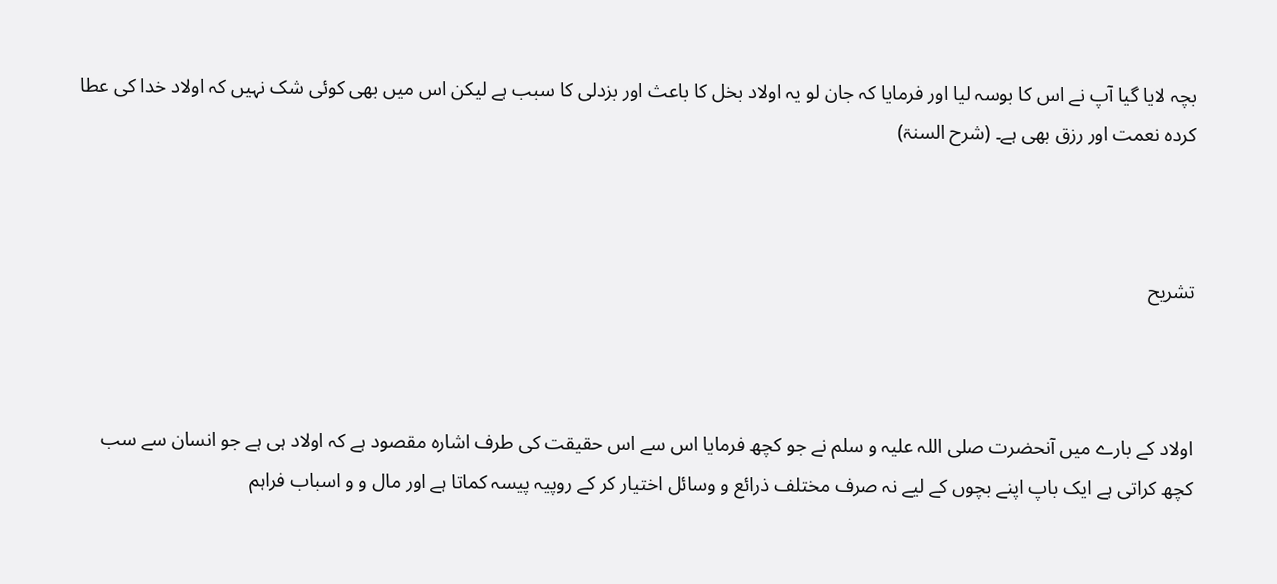بچہ لایا گیا آپ نے اس کا بوسہ لیا اور فرمایا کہ جان لو یہ اولاد بخل کا باعث اور بزدلی کا سبب ہے لیکن اس میں بھی کوئی شک نہیں کہ اولاد خدا کی عطا کردہ نعمت اور رزق بھی ہے۔ (شرح السنۃ)



تشریح



اولاد کے بارے میں آنحضرت صلی اللہ علیہ و سلم نے جو کچھ فرمایا اس سے اس حقیقت کی طرف اشارہ مقصود ہے کہ اولاد ہی ہے جو انسان سے سب کچھ کراتی ہے ایک باپ اپنے بچوں کے لیے نہ صرف مختلف ذرائع و وسائل اختیار کر کے روپیہ پیسہ کماتا ہے اور مال و و اسباب فراہم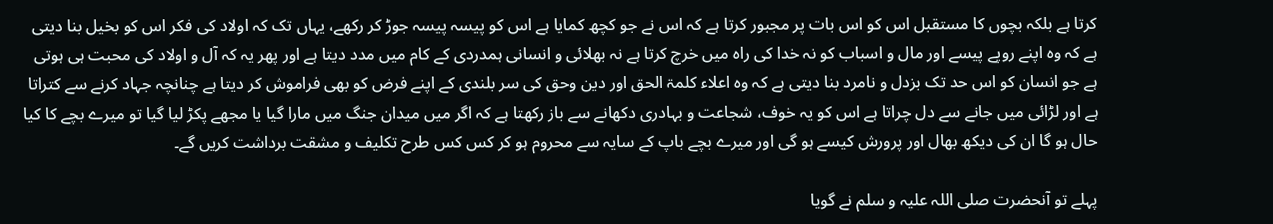کرتا ہے بلکہ بچوں کا مستقبل اس کو اس بات پر مجبور کرتا ہے کہ اس نے جو کچھ کمایا ہے اس کو پیسہ پیسہ جوڑ کر رکھے، یہاں تک کہ اولاد کی فکر اس کو بخیل بنا دیتی ہے کہ وہ اپنے روپے پیسے اور مال و اسباب کو نہ خدا کی راہ میں خرچ کرتا ہے نہ بھلائی و انسانی ہمدردی کے کام میں مدد دیتا ہے اور پھر یہ کہ آل و اولاد کی محبت ہی ہوتی ہے جو انسان کو اس حد تک بزدل و نامرد بنا دیتی ہے کہ وہ اعلاء کلمۃ الحق اور دین وحق کی سر بلندی کے اپنے فرض کو بھی فراموش کر دیتا ہے چنانچہ جہاد کرنے سے کتراتا ہے اور لڑائی میں جانے سے دل چراتا ہے اس کو یہ خوف، شجاعت و بہادری دکھانے سے باز رکھتا ہے کہ اگر میں میدان جنگ میں مارا گیا یا مجھے پکڑ لیا گیا تو میرے بچے کا کیا حال ہو گا ان کی دیکھ بھال اور پرورش کیسے ہو گی اور میرے بچے باپ کے سایہ سے محروم ہو کر کس کس طرح تکلیف و مشقت برداشت کریں گے۔

پہلے تو آنحضرت صلی اللہ علیہ و سلم نے گویا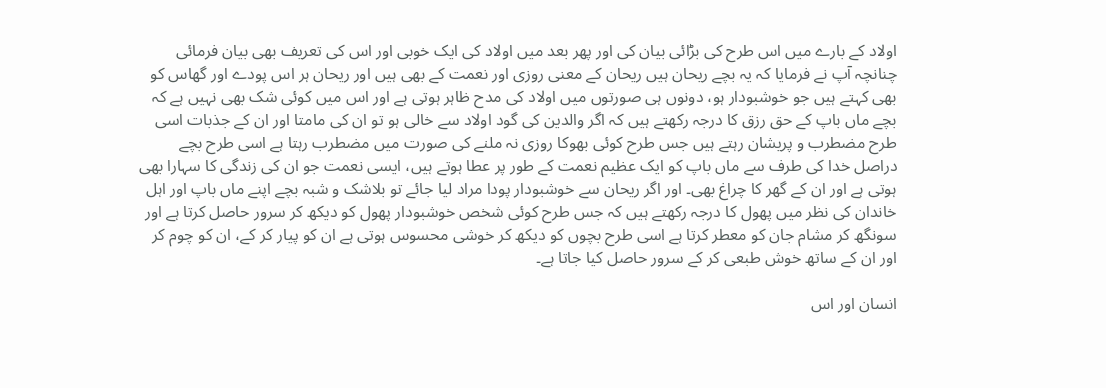اولاد کے بارے میں اس طرح کی بڑائی بیان کی اور پھر بعد میں اولاد کی ایک خوبی اور اس کی تعریف بھی بیان فرمائی چنانچہ آپ نے فرمایا کہ یہ بچے ریحان ہیں ریحان کے معنی روزی اور نعمت کے بھی ہیں اور ریحان ہر اس پودے اور گھاس کو بھی کہتے ہیں جو خوشبودار ہو، دونوں ہی صورتوں میں اولاد کی مدح ظاہر ہوتی ہے اور اس میں کوئی شک بھی نہیں ہے کہ بچے ماں باپ کے حق رزق کا درجہ رکھتے ہیں کہ اگر والدین کی گود اولاد سے خالی ہو تو ان کی مامتا اور ان کے جذبات اسی طرح مضطرب و پریشان رہتے ہیں جس طرح کوئی بھوکا روزی نہ ملنے کی صورت میں مضطرب رہتا ہے اسی طرح بچے دراصل خدا کی طرف سے ماں باپ کو ایک عظیم نعمت کے طور پر عطا ہوتے ہیں، ایسی نعمت جو ان کی زندگی کا سہارا بھی ہوتی ہے اور ان کے گھر کا چراغ بھی۔ اور اگر ریحان سے خوشبودار پودا مراد لیا جائے تو بلاشک و شبہ بچے اپنے ماں باپ اور اہل خاندان کی نظر میں پھول کا درجہ رکھتے ہیں کہ جس طرح کوئی شخص خوشبودار پھول کو دیکھ کر سرور حاصل کرتا ہے اور سونگھ کر مشام جان کو معطر کرتا ہے اسی طرح بچوں کو دیکھ کر خوشی محسوس ہوتی ہے ان کو پیار کر کے، ان کو چوم کر اور ان کے ساتھ خوش طبعی کر کے سرور حاصل کیا جاتا ہے۔

انسان اور اس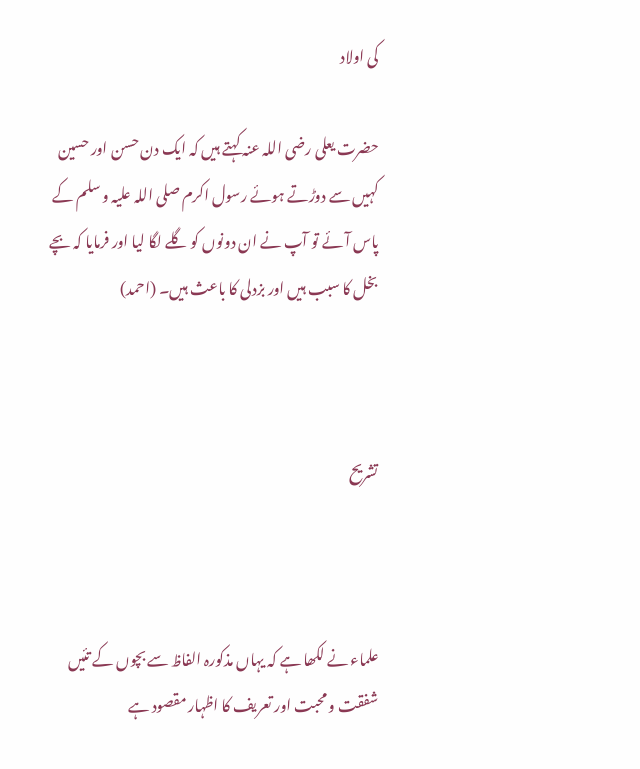کی اولاد

حضرت یعلی رضی اللہ عنہ کہتے ہیں کہ ایک دن حسن اور حسین کہیں سے دوڑتے ہوئے رسول اکرم صلی اللہ علیہ و سلم کے پاس آئے تو آپ نے ان دونوں کو گلے لگا لیا اور فرمایا کہ بچے بخل کا سبب ہیں اور بزدلی کا باعث ہیں۔ (احمد)



تشریح



علماء نے لکھا ہے کہ یہاں مذکورہ الفاظ سے بچوں کے تئیں شفقت و محبت اور تعریف کا اظہار مقصود ہے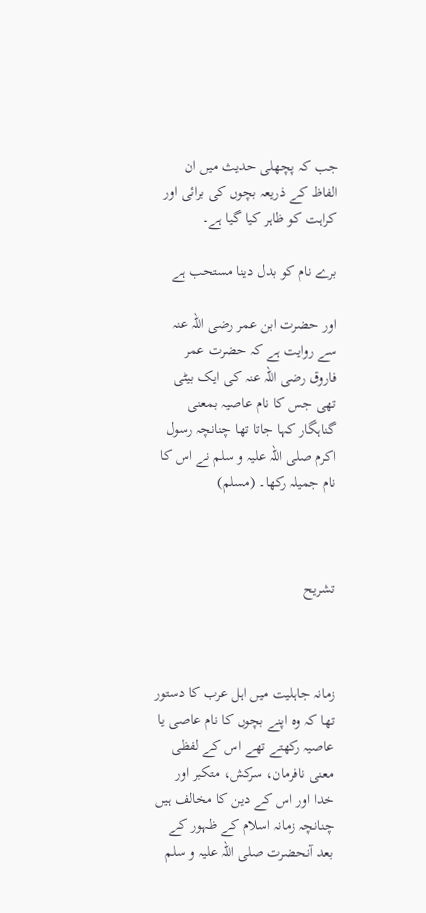جب کہ پچھلی حدیث میں ان الفاظ کے ذریعہ بچوں کی برائی اور کراہت کو ظاہر کیا گیا ہے۔

برے نام کو بدل دینا مستحب ہے

اور حضرت ابن عمر رضی اللہ عنہ سے روایت ہے کہ حضرت عمر فاروق رضی اللہ عنہ کی ایک بیٹی تھی جس کا نام عاصیہ بمعنی گناہگار کہا جاتا تھا چنانچہ رسول اکرم صلی اللہ علیہ و سلم نے اس کا نام جمیلہ رکھا۔ (مسلم)



تشریح



زمانہ جاہلیت میں اہل عرب کا دستور تھا کہ وہ اپنے بچوں کا نام عاصی یا عاصیہ رکھتے تھے اس کے لفظی معنی نافرمان، سرکش، متکبر اور خدا اور اس کے دین کا مخالف ہیں چنانچہ زمانہ اسلام کے ظہور کے بعد آنحضرت صلی اللہ علیہ و سلم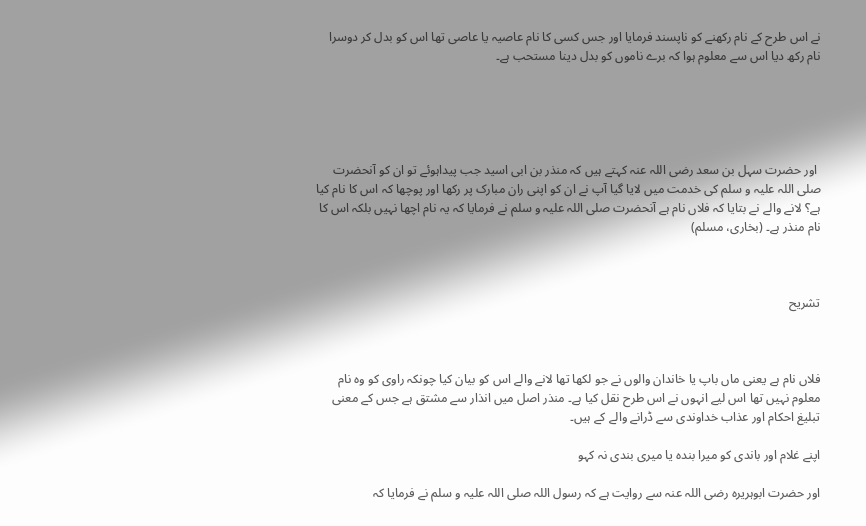نے اس طرح کے نام رکھنے کو ناپسند فرمایا اور جس کسی کا نام عاصیہ یا عاصی تھا اس کو بدل کر دوسرا نام رکھ دیا اس سے معلوم ہوا کہ برے ناموں کو بدل دینا مستحب ہے۔





 اور حضرت سہل بن سعد رضی اللہ عنہ کہتے ہیں کہ منذر بن ابی اسید جب پیداہوئے تو ان کو آنحضرت صلی اللہ علیہ و سلم کی خدمت میں لایا گیا آپ نے ان کو اپنی ران مبارک پر رکھا اور پوچھا کہ اس کا نام کیا ہے؟ لانے والے نے بتایا کہ فلاں نام ہے آنحضرت صلی اللہ علیہ و سلم نے فرمایا کہ یہ نام اچھا نہیں بلکہ اس کا نام منذر ہے۔ (بخاری، مسلم)



تشریح



فلاں نام ہے یعنی ماں باپ یا خاندان والوں نے جو لکھا تھا لانے والے اس کو بیان کیا چونکہ راوی کو وہ نام معلوم نہیں تھا اس لیے انہوں نے اس طرح نقل کیا ہے۔ منذر اصل میں انذار سے مشتق ہے جس کے معنی تبلیغ احکام اور عذاب خداوندی سے ڈرانے والے کے ہیں۔

اپنے غلام اور باندی کو میرا بندہ یا میری بندی نہ کہو

اور حضرت ابوہریرہ رضی اللہ عنہ سے روایت ہے کہ رسول اللہ صلی اللہ علیہ و سلم نے فرمایا کہ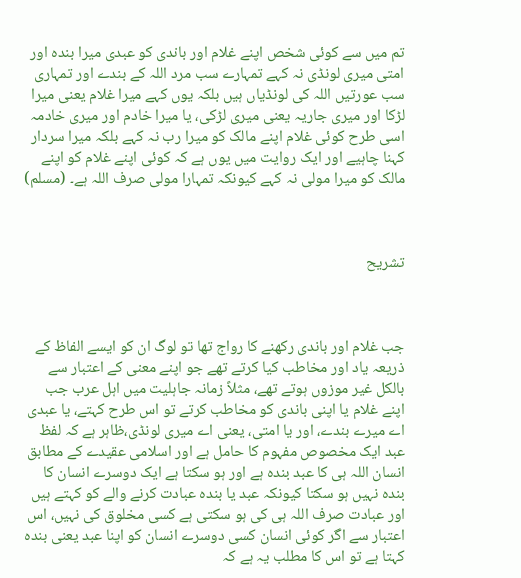تم میں سے کوئی شخص اپنے غلام اور باندی کو عبدی میرا بندہ اور امتی میری لونڈی نہ کہے تمہارے سب مرد اللہ کے بندے اور تمہاری سب عورتیں اللہ کی لونڈیاں ہیں بلکہ یوں کہے میرا غلام یعنی میرا لڑکا اور میری جاریہ یعنی میری لڑکی، یا میرا خادم اور میری خادمہ اسی طرح کوئی غلام اپنے مالک کو میرا رب نہ کہے بلکہ میرا سردار کہنا چاہیے اور ایک روایت میں یوں ہے کہ کوئی اپنے غلام کو اپنے مالک کو میرا مولی نہ کہے کیونکہ تمہارا مولی صرف اللہ ہے۔ (مسلم)



تشریح



جب غلام اور باندی رکھنے کا رواج تھا تو لوگ ان کو ایسے الفاظ کے ذریعہ یاد اور مخاطب کیا کرتے تھے جو اپنے معنی کے اعتبار سے بالکل غیر موزوں ہوتے تھے، مثلاً زمانہ جاہلیت میں اہل عرب جب اپنے غلام یا اپنی باندی کو مخاطب کرتے تو اس طرح کہتے، یا عبدی اے میرے بندے، اور یا امتی، یعنی اے میری لونڈی،ظاہر ہے کہ لفظ عبد ایک مخصوص مفہوم کا حامل ہے اور اسلامی عقیدے کے مطابق انسان اللہ ہی کا عبد بندہ ہے اور ہو سکتا ہے ایک دوسرے انسان کا بندہ نہیں ہو سکتا کیونکہ عبد یا بندہ عبادت کرنے والے کو کہتے ہیں اور عبادت صرف اللہ ہی کی ہو سکتی ہے کسی مخلوق کی نہیں، اس اعتبار سے اگر کوئی انسان کسی دوسرے انسان کو اپنا عبد یعنی بندہ کہتا ہے تو اس کا مطلب یہ ہے کہ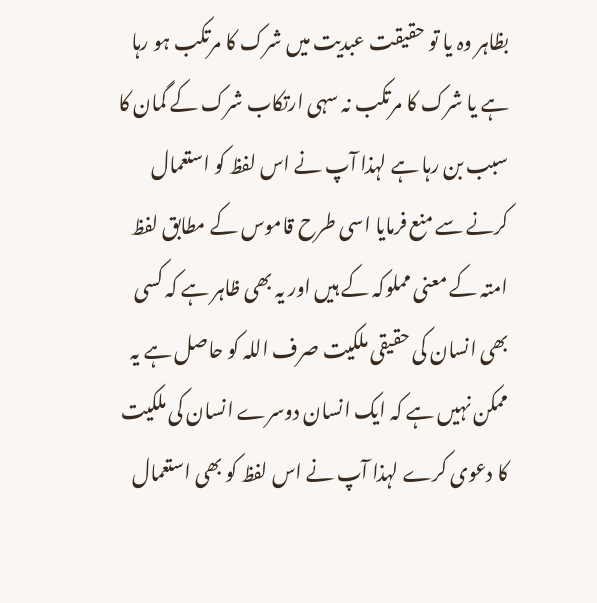بظاہر وہ یا تو حقیقت عبدیت میں شرک کا مرتکب ہو رہا ہے یا شرک کا مرتکب نہ سہی ارتکاب شرک کے گمان کا سبب بن رہا ہے لہذا آپ نے اس لفظ کو استعمال کرنے سے منع فرمایا اسی طرح قاموس کے مطابق لفظ امتہ کے معنی مملوکہ کے ہیں اور یہ بھی ظاہر ہے کہ کسی بھی انسان کی حقیقی ملکیت صرف اللہ کو حاصل ہے یہ ممکن نہیں ہے کہ ایک انسان دوسرے انسان کی ملکیت کا دعوی کرے لہذا آپ نے اس لفظ کو بھی استعمال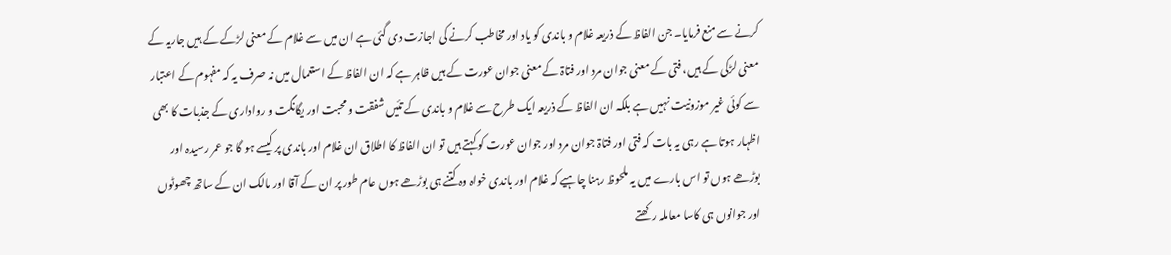کرنے سے منع فرمایا۔ جن الفاظ کے ذریعہ غلام و باندی کو یاد اور مخاطب کرنے کی اجازت دی گئی ہے ان میں سے غلام کے معنی لڑکے کے ہیں جاریہ کے معنی لڑکی کے ہیں، فتی کے معنی جوان مرد اور فتاۃ کے معنی جوان عورت کے ہیں ظاہر ہے کہ ان الفاظ کے استعمال میں نہ صرف یہ کہ مفہوم کے اعتبار سے کوئی غیر موزونیت نہیں ہے بلکہ ان الفاظ کے ذریعہ ایک طرح سے غلام و باندی کے تئیں شفقت و محبت اور یگانگت و رواداری کے جذبات کا بھی اظہار ہوتا ہے رہی یہ بات کہ فتی اور فتاۃ جوان مرد اور جوان عورت کو کہتے ہیں تو ان الفاظ کا اطلاق ان غلام اور باندی پر کیسے ہو گا جو عمر رسیدہ اور بوڑھے ہوں تو اس بارے میں یہ ملحوظ رہنا چاہیے کہ غلام اور باندی خواہ وہ کتنے ہی بوڑھے ہوں عام طور پر ان کے آقا اور مالک ان کے ساتھ چھوٹوں اور جوانوں ہی کاسا معاملہ رکھتے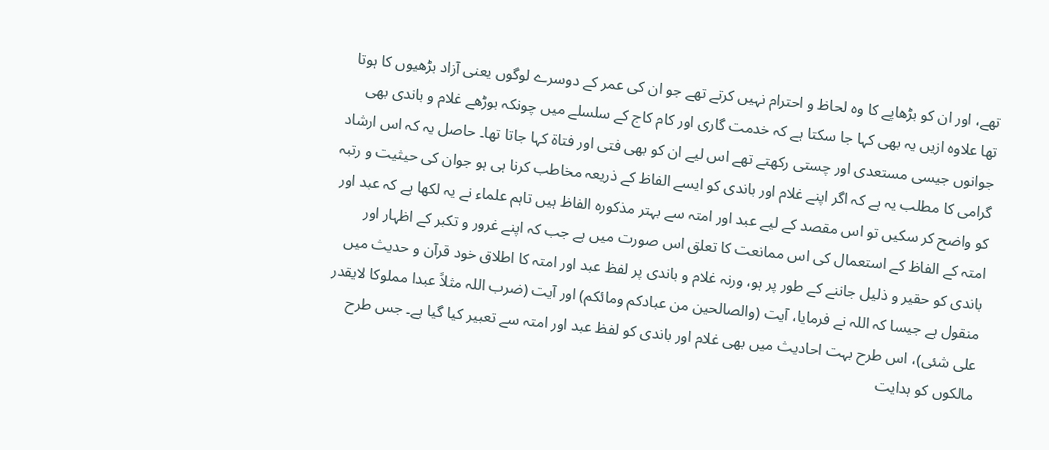تھے، اور ان کو بڑھاپے کا وہ لحاظ و احترام نہیں کرتے تھے جو ان کی عمر کے دوسرے لوگوں یعنی آزاد بڑھیوں کا ہوتا تھا علاوہ ازیں یہ بھی کہا جا سکتا ہے کہ خدمت گاری اور کام کاج کے سلسلے میں چونکہ بوڑھے غلام و باندی بھی جوانوں جیسی مستعدی اور چستی رکھتے تھے اس لیے ان کو بھی فتی اور فتاۃ کہا جاتا تھا۔ حاصل یہ کہ اس ارشاد گرامی کا مطلب یہ ہے کہ اگر اپنے غلام اور باندی کو ایسے الفاظ کے ذریعہ مخاطب کرنا ہی ہو جوان کی حیثیت و رتبہ کو واضح کر سکیں تو اس مقصد کے لیے عبد اور امتہ سے بہتر مذکورہ الفاظ ہیں تاہم علماء نے یہ لکھا ہے کہ عبد اور امتہ کے الفاظ کے استعمال کی اس ممانعت کا تعلق اس صورت میں ہے جب کہ اپنے غرور و تکبر کے اظہار اور باندی کو حقیر و ذلیل جاننے کے طور پر ہو، ورنہ غلام و باندی پر لفظ عبد اور امتہ کا اطلاق خود قرآن و حدیث میں منقول ہے جیسا کہ اللہ نے فرمایا، آیت (والصالحین من عبادکم ومائکم) اور آیت (ضرب اللہ مثلاً عبدا مملوکا لایقدر علی شئی)، اس طرح بہت احادیث میں بھی غلام اور باندی کو لفظ عبد اور امتہ سے تعبیر کیا گیا ہے۔ جس طرح مالکوں کو ہدایت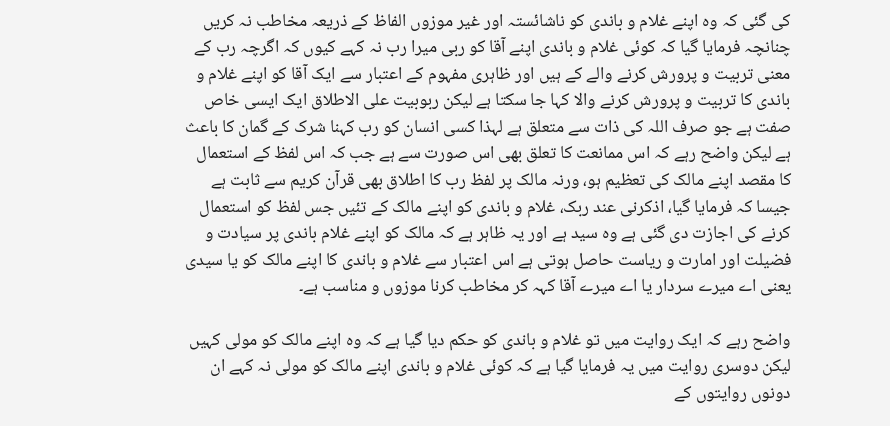کی گئی کہ وہ اپنے غلام و باندی کو ناشائستہ اور غیر موزوں الفاظ کے ذریعہ مخاطب نہ کریں چنانچہ فرمایا گیا کہ کوئی غلام و باندی اپنے آقا کو ربی میرا رب نہ کہے کیوں کہ اگرچہ رب کے معنی تربیت و پرورش کرنے والے کے ہیں اور ظاہری مفہوم کے اعتبار سے ایک آقا کو اپنے غلام و باندی کا تربیت و پرورش کرنے والا کہا جا سکتا ہے لیکن ربوبیت علی الاطلاق ایک ایسی خاص صفت ہے جو صرف اللہ کی ذات سے متعلق ہے لہذا کسی انسان کو رب کہنا شرک کے گمان کا باعث ہے لیکن واضح رہے کہ اس ممانعت کا تعلق بھی اس صورت سے ہے جب کہ اس لفظ کے استعمال کا مقصد اپنے مالک کی تعظیم ہو، ورنہ مالک پر لفظ رب کا اطلاق بھی قرآن کریم سے ثابت ہے جیسا کہ فرمایا گیا، اذکرنی عند ربک، غلام و باندی کو اپنے مالک کے تئیں جس لفظ کو استعمال کرنے کی اجازت دی گئی ہے وہ سید ہے اور یہ ظاہر ہے کہ مالک کو اپنے غلام باندی پر سیادت و فضیلت اور امارت و ریاست حاصل ہوتی ہے اس اعتبار سے غلام و باندی کا اپنے مالک کو یا سیدی یعنی اے میرے سردار یا اے میرے آقا کہہ کر مخاطب کرنا موزوں و مناسب ہے۔

واضح رہے کہ ایک روایت میں تو غلام و باندی کو حکم دیا گیا ہے کہ وہ اپنے مالک کو مولی کہیں لیکن دوسری روایت میں یہ فرمایا گیا ہے کہ کوئی غلام و باندی اپنے مالک کو مولی نہ کہے ان دونوں روایتوں کے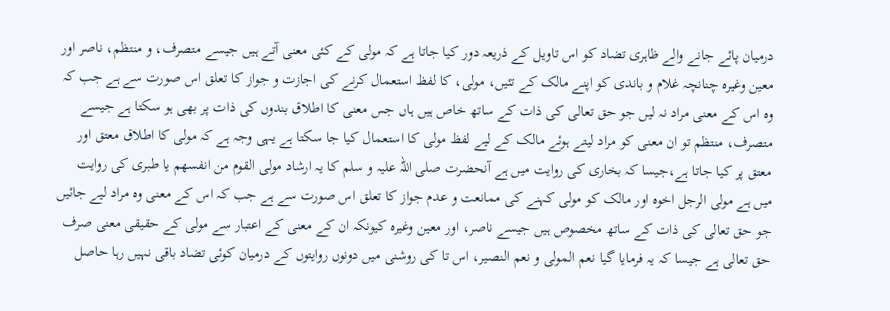درمیان پائے جانے والے ظاہری تضاد کو اس تاویل کے ذریعہ دور کیا جاتا ہے کہ مولی کے کئی معنی آتے ہیں جیسے متصرف، و منتظم، ناصر اور معین وغیرہ چنانچہ غلام و باندی کو اپنے مالک کے تئیں، مولی، کا لفظ استعمال کرنے کی اجازت و جواز کا تعلق اس صورت سے ہے جب کہ وہ اس کے معنی مراد نہ لیں جو حق تعالی کی ذات کے ساتھ خاص ہیں ہاں جس معنی کا اطلاق بندوں کی ذات پر بھی ہو سکتا ہے جیسے متصرف، منتظم تو ان معنی کو مراد لیتے ہوئے مالک کے لیے لفظ مولی کا استعمال کیا جا سکتا ہے یہی وجہ ہے کہ مولی کا اطلاق معتق اور معتق پر کیا جاتا ہے،جیسا کہ بخاری کی روایت میں ہے آنحضرت صلی اللہ علیہ و سلم کا یہ ارشاد مولی القوم من انفسھم یا طبری کی روایت میں ہے مولی الرجل اخوہ اور مالک کو مولی کہنے کی ممانعت و عدم جواز کا تعلق اس صورت سے ہے جب کہ اس کے معنی وہ مراد لیے جائیں جو حق تعالی کی ذات کے ساتھ مخصوص ہیں جیسے ناصر، اور معین وغیرہ کیونکہ ان کے معنی کے اعتبار سے مولی کے حقیقی معنی صرف حق تعالی ہے جیسا کہ یہ فرمایا گیا نعم المولی و نعم النصیر، اس تا کی روشنی میں دونوں روایتوں کے درمیان کوئی تضاد باقی نہیں رہا حاصل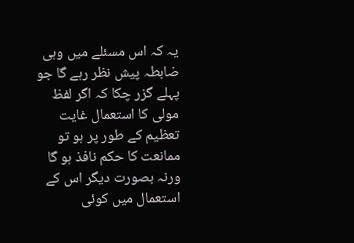یہ کہ اس مسئلے میں وہی ضابطہ پیش نظر رہے گا جو پہلے گزر چکا کہ اگر لفظ مولی کا استعمال غایت تعظیم کے طور پر ہو تو ممانعت کا حکم نافذ ہو گا ورنہ بصورت دیگر اس کے استعمال میں کوئی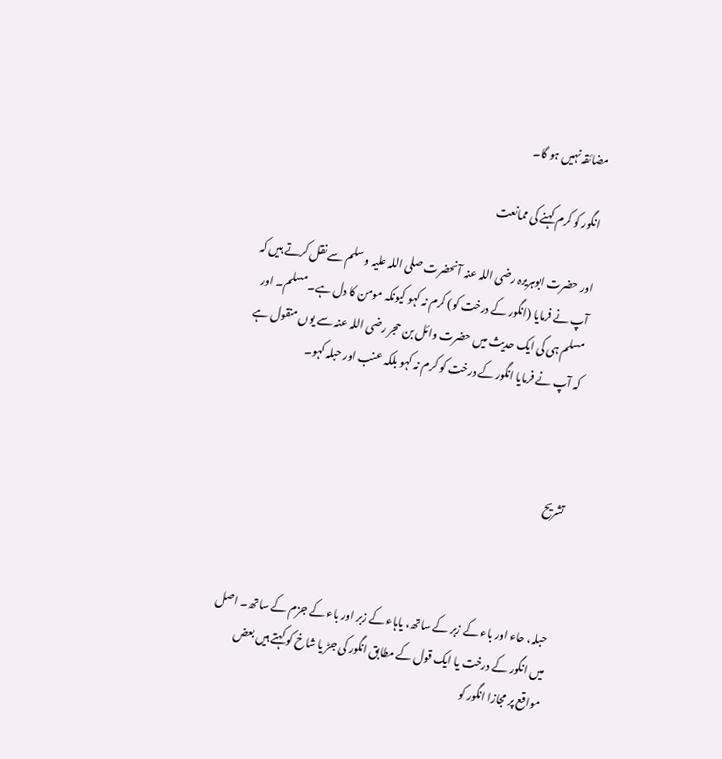مضائقہ نہیں ہو گا۔

انگور کو کرم کہنے کی ممانعت

اور حضرت ابوہریرہ رضی اللہ عنہ آنحضرت صلی اللہ علیہ و سلم سے نقل کرتے ہیں کہ آپ نے فرمایا (انگور کے درخت کو) کرم نہ کہو کیونکہ مومن کا دل ہے۔ مسلم۔ اور مسلم ہی کی ایک حدیث میں حضرت وائل بن حجر رضی اللہ عنہ سے یوں منقول ہے کہ آپ نے فرمایا انگور کے درخت کو کرم نہ کہو بلکہ عنب اور حبلہ کہو۔



تشریح



حبلہ، حاء اور باء کے زبر کے ساتھ، یاہاء کے زبر اور باء کے جزم کے ساتھ۔ اصل میں انگور کے درخت یا ایک قول کے مطابق انگور کی جڑ یا شاخ کو کہتے ہیں بعض مواقع پر مجازا انگور کو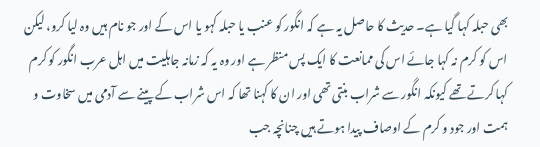بھی حبلہ کہا گیا ہے۔ حدیث کا حاصل یہ ہے کہ انگور کو عنب یا حبلہ کہو یا اس کے اور جو نام ہیں وہ لیا کرو، لیکن اس کو کرم نہ کہا جائے اس کی ممانعت کا ایک پس منظر ہے اور وہ یہ کہ زمانہ جاہلیت میں اہل عرب انگور کو کرم کہا کرتے تھے کیونکہ انگور سے شراب بنتی تھی اور ان کا کہنا تھا کہ اس شراب کے پینے سے آدمی میں سخاوت و ہمت اور جود و کرم کے اوصاف پیدا ہوتے ہیں چنانچہ جب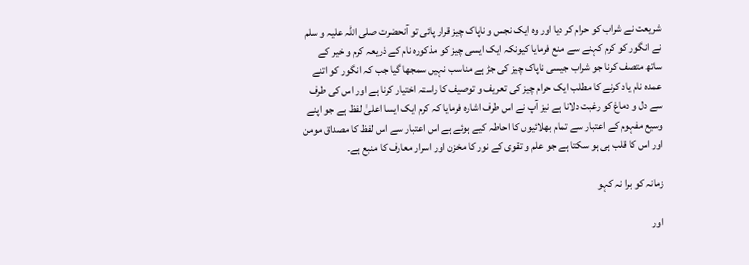شریعت نے شراب کو حرام کر دیا اور وہ ایک نجس و ناپاک چیز قرار پائی تو آنحضرت صلی اللہ علیہ و سلم نے انگور کو کرم کہنے سے منع فرمایا کیونکہ ایک ایسی چیز کو مذکورہ نام کے ذریعہ کرم و خیر کے ساتھ متصف کرنا جو شراب جیسی ناپاک چیز کی جڑ ہے مناسب نہیں سمجھا گیا جب کہ انگور کو اتنے عمدہ نام یاد کرنے کا مطلب ایک حرام چیز کی تعریف و توصیف کا راستہ اختیار کرنا ہے اور اس کی طرف سے دل و دماغ کو رغبت دلانا ہے نیز آپ نے اس طرف اشارہ فرمایا کہ کرم ایک ایسا اعلیٰ لفظ ہے جو اپنے وسیع مفہوم کے اعتبار سے تمام بھلائیوں کا احاطہ کیے ہوئے ہے اس اعتبار سے اس لفظ کا مصداق مومن اور اس کا قلب ہی ہو سکتا ہے جو علم و تقوی کے نور کا مخزن اور اسرار معارف کا منبع ہے۔

زمانہ کو برا نہ کہو

اور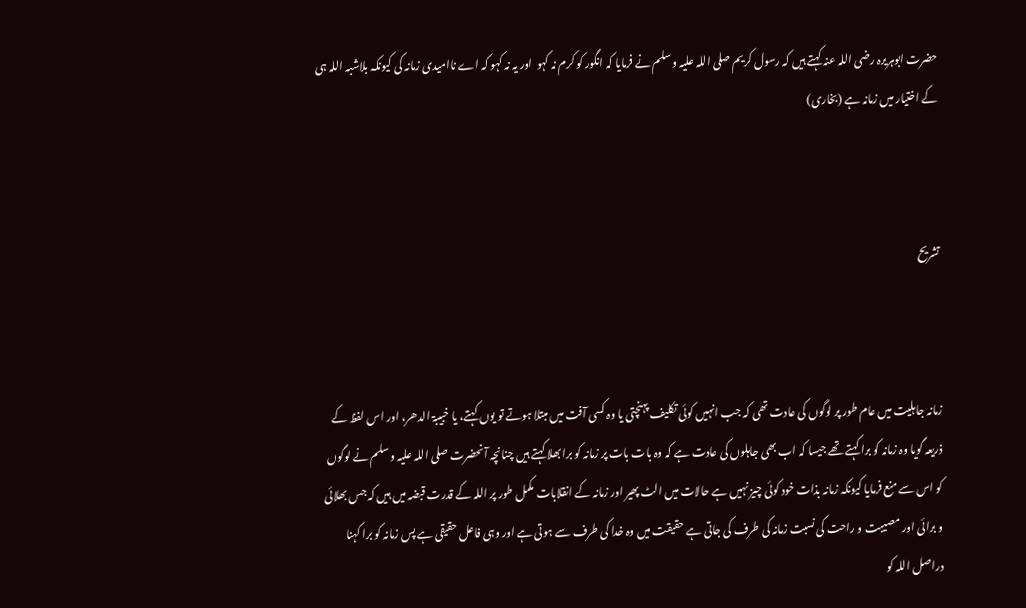حضرت ابوہریرہ رضی اللہ عنہ کہتے ہیں کہ رسول کریم صلی اللہ علیہ و سلم نے فرمایا کہ انگور کو کرم نہ کہو  اور یہ نہ کہو کہ اے ناامیدی زمانہ کی کیونکہ بلاشبہ اللہ ہی کے اختیار میں زمانہ ہے (بخاری)



تشریح



زمانہ جاہلیت میں عام طور پر لوگوں کی عادت تھی کہ جب انہیں کوئی تکلیف پہنچتی یا وہ کسی آفت میں مبتلا ہوتے تو یوں کہتے، یا خبیبۃ الدھر، اور اس لفظ کے ذریعہ گویا وہ زمانہ کو برا کہتے تھے جیسا کہ اب بھی جاہلوں کی عادت ہے کہ وہ بات بات پر زمانہ کو برا بھلا کہتے ہیں چنانچہ آنحضرت صلی اللہ علیہ و سلم نے لوگوں کو اس سے منع فرمایا کیونکہ زمانہ بذات خود کوئی چیز نہیں ہے حالات میں الٹ پھیر اور زمانہ کے انقلابات مکمل طور پر اللہ کے قدرت قبضہ میں ہیں کہ جس بھلائی و برائی اور مصیبت و راحت کی نسبت زمانہ کی طرف کی جاتی ہے حقیقت میں وہ خدا کی طرف سے ہوتی ہے اور وہی فاعل حقیقی ہے پس زمانہ کو برا کہنا دراصل اللہ کو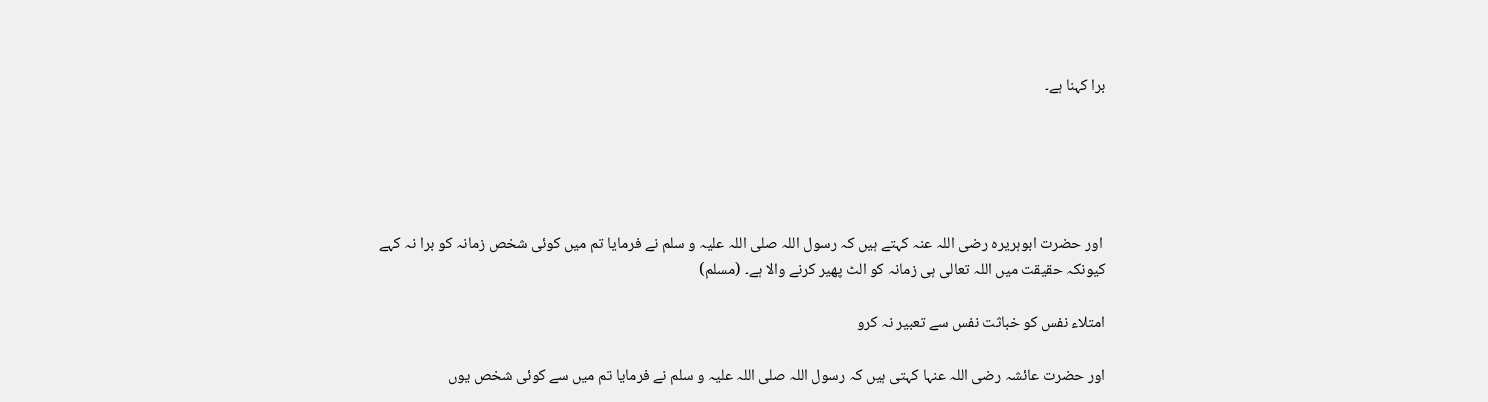برا کہنا ہے۔





 اور حضرت ابوہریرہ رضی اللہ عنہ کہتے ہیں کہ رسول اللہ صلی اللہ علیہ و سلم نے فرمایا تم میں کوئی شخص زمانہ کو برا نہ کہے کیونکہ حقیقت میں اللہ تعالی ہی زمانہ کو الٹ پھیر کرنے والا ہے۔ (مسلم)

امتلاء نفس کو خباثت نفس سے تعبیر نہ کرو

اور حضرت عائشہ رضی اللہ عنہا کہتی ہیں کہ رسول اللہ صلی اللہ علیہ و سلم نے فرمایا تم میں سے کوئی شخص یوں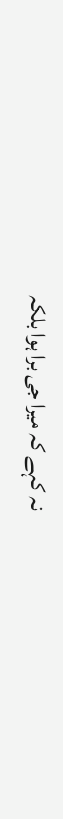نہ کہے کہ میرا جی برا ہوا بلکہ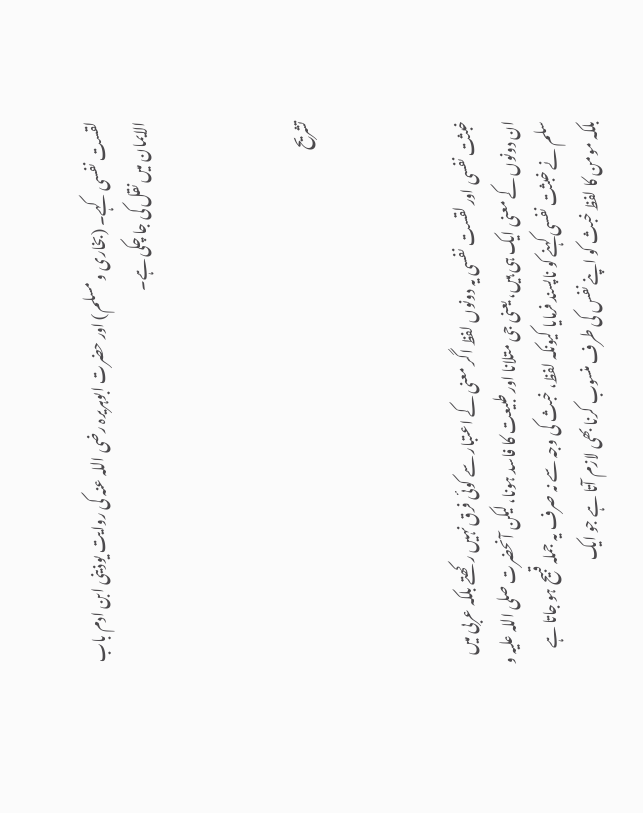لقست نفسی کہے۔ (بخاری و مسلم) اور حضرت ابوہریرہ رضی اللہ عنہ کی روایت یوذینی ابن ادم باب الایمان میں نقل کی جا چکی ہے۔



تشریح



خبثت نفسی اور لقست نفسی یہ دونوں لفظ اگر معنی کے اعتبار سے کوئی فرق نہیں رکھتے بلکہ عربی میں ان دونوں کے معنی ایک ہی ہیں، یعنی جی متلانا اور طبیعت کا فاسد ہونا، لیکن آنحضرت صلی اللہ علیہ و سلم نے خبثت نفسی کہنے کو ناپسند فرمایا کیونکہ لفظ، خبث کی وجہ سے نہ صرف یہ جملہ قبیح ہو جاتا ہے بلکہ مومن کا لفظ خبث کو اپنے نفس کی طرف منسوب کرنا بھی لازم آتا ہے جو ایک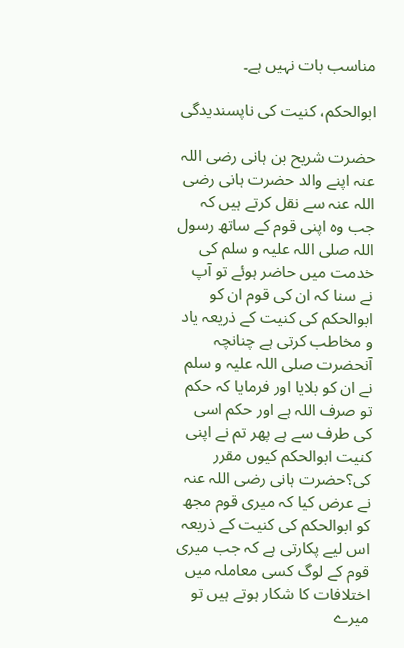مناسب بات نہیں ہے۔

ابوالحکم، کنیت کی ناپسندیدگی

حضرت شریح بن ہانی رضی اللہ عنہ اپنے والد حضرت ہانی رضی اللہ عنہ سے نقل کرتے ہیں کہ جب وہ اپنی قوم کے ساتھ رسول اللہ صلی اللہ علیہ و سلم کی خدمت میں حاضر ہوئے تو آپ نے سنا کہ ان کی قوم ان کو ابوالحکم کی کنیت کے ذریعہ یاد و مخاطب کرتی ہے چنانچہ آنحضرت صلی اللہ علیہ و سلم نے ان کو بلایا اور فرمایا کہ حکم تو صرف اللہ ہے اور حکم اسی کی طرف سے ہے پھر تم نے اپنی کنیت ابوالحکم کیوں مقرر کی؟حضرت ہانی رضی اللہ عنہ نے عرض کیا کہ میری قوم مجھ کو ابوالحکم کی کنیت کے ذریعہ اس لیے پکارتی ہے کہ جب میری قوم کے لوگ کسی معاملہ میں اختلافات کا شکار ہوتے ہیں تو میرے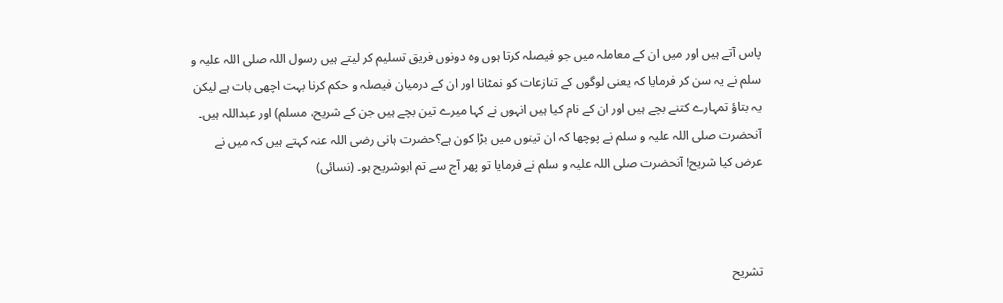پاس آتے ہیں اور میں ان کے معاملہ میں جو فیصلہ کرتا ہوں وہ دونوں فریق تسلیم کر لیتے ہیں رسول اللہ صلی اللہ علیہ و سلم نے یہ سن کر فرمایا کہ یعنی لوگوں کے تنازعات کو نمٹانا اور ان کے درمیان فیصلہ و حکم کرنا بہت اچھی بات ہے لیکن یہ بتاؤ تمہارے کتنے بچے ہیں اور ان کے نام کیا ہیں انہوں نے کہا میرے تین بچے ہیں جن کے شریح، مسلم) اور عبداللہ ہیں۔ آنحضرت صلی اللہ علیہ و سلم نے پوچھا کہ ان تینوں میں بڑا کون ہے؟حضرت ہانی رضی اللہ عنہ کہتے ہیں کہ میں نے عرض کیا شریح! آنحضرت صلی اللہ علیہ و سلم نے فرمایا تو پھر آج سے تم ابوشریح ہو۔ (نسائی)



تشریح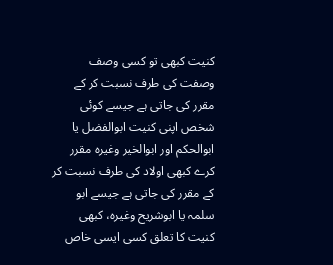کنیت کبھی تو کسی وصف وصفت کی طرف نسبت کر کے مقرر کی جاتی ہے جیسے کوئی شخص اپنی کنیت ابوالفضل یا ابوالحکم اور ابوالخیر وغیرہ مقرر کرے کبھی اولاد کی طرف نسبت کر کے مقرر کی جاتی ہے جیسے ابو سلمہ یا ابوشریح وغیرہ، کبھی کنیت کا تعلق کسی ایسی خاص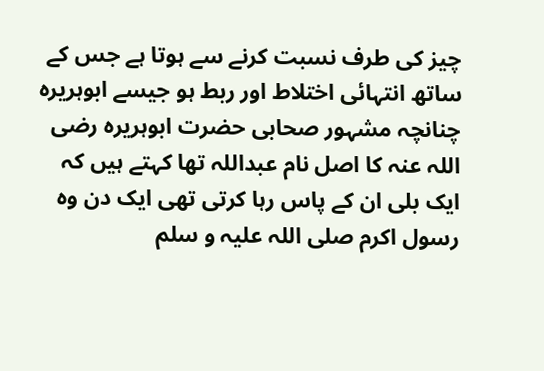چیز کی طرف نسبت کرنے سے ہوتا ہے جس کے ساتھ انتہائی اختلاط اور ربط ہو جیسے ابوہریرہ چنانچہ مشہور صحابی حضرت ابوہریرہ رضی اللہ عنہ کا اصل نام عبداللہ تھا کہتے ہیں کہ ایک بلی ان کے پاس رہا کرتی تھی ایک دن وہ رسول اکرم صلی اللہ علیہ و سلم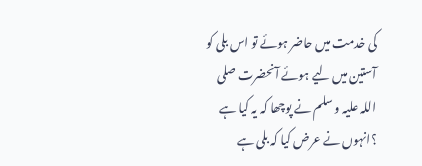کی خدمت میں حاضر ہوئے تو اس بلی کو آستین میں لیے ہوئے آنحضرت صلی اللہ علیہ و سلم نے پوچھا کہ یہ کیا ہے ؟انہوں نے عرض کیا کہ بلی ہے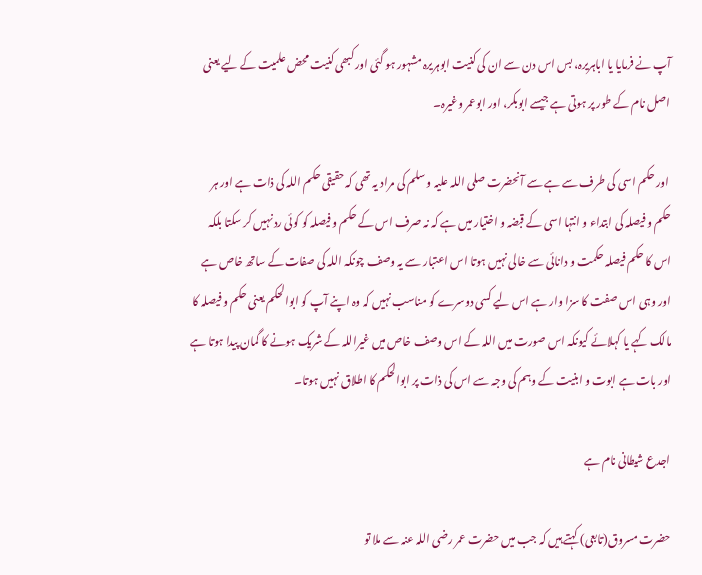آپ نے فرمایا یا اباہریرہ، بس اس دن سے ان کی کنیت ابوہریرہ مشہور ہو گئی اور کبھی کنیت محض علمیت کے لیے یعنی اصل نام کے طور پر ہوتی ہے جیسے ابوبکر، اور ابوعمر وغیرہ۔

 اور حکم اسی کی طرف سے ہے سے آنحضرت صلی اللہ علیہ و سلم کی مراد یہ تھی کہ حقیقی حکم اللہ کی ذات ہے اور ہر حکم و فیصلہ کی ابتداء و انتہا اسی کے قبضہ و اختیار میں ہے کہ نہ صرف اس کے حکم و فیصلہ کو کوئی رد نہیں کر سکتا بلکہ اس کا حکم فیصلہ حکمت و دانائی سے خالی نہیں ہوتا اس اعتبار سے یہ وصف چونکہ اللہ کی صفات کے ساتھ خاص ہے اور وہی اس صفت کا سزا وار ہے اس لیے کسی دوسرے کو مناسب نہیں کہ وہ اپنے آپ کو ابوالحکم یعنی حکم و فیصلہ کا مالک کہے یا کہلائے کیونکہ اس صورت میں اللہ کے اس وصف خاص میں غیراللہ کے شریک ہونے کا گمان پیدا ہوتا ہے اور بات ہے ابوت و ابنیت کے وہم کی وجہ سے اس کی ذات پر ابوالحکم کا اطلاق نہیں ہوتا۔

اجدع شیطانی نام ہے

حضرت مسروق(تابعی) کہتے ہیں کہ جب میں حضرت عمر رضی اللہ عنہ سے ملا تو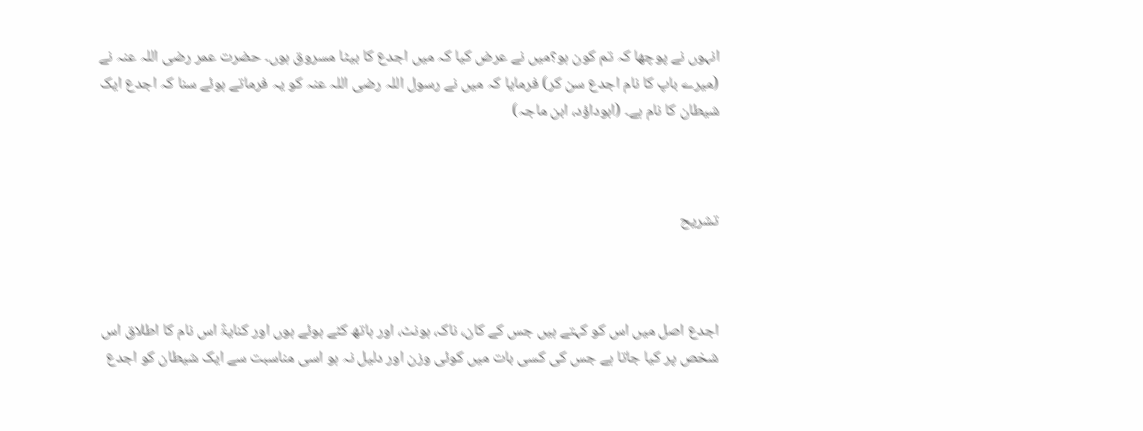انہوں نے پوچھا کہ تم کون ہو؟میں نے عرض کیا کہ میں اجدع کا بیٹا مسروق ہوں۔ حضرت عمر رضی اللہ عنہ نے (میرے باپ کا نام اجدع سن کر) فرمایا کہ میں نے رسول اللہ رضی اللہ عنہ کو یہ فرماتے ہوئے سنا کہ اجدع ایک شیطان کا نام ہے۔ (ابوداؤد، ابن ماجہ)



تشریح



اجدع اصل میں اس کو کہتے ہیں جس کے کان، ناک، ہونٹ، اور ہاتھ کٹے ہوئے ہوں اور کنایۃً اس نام کا اطلاق اس شخص پر کیا جاتا ہے جس کی کسی بات میں کوئی وزن اور دلیل نہ ہو اسی مناسبت سے ایک شیطان کو اجدع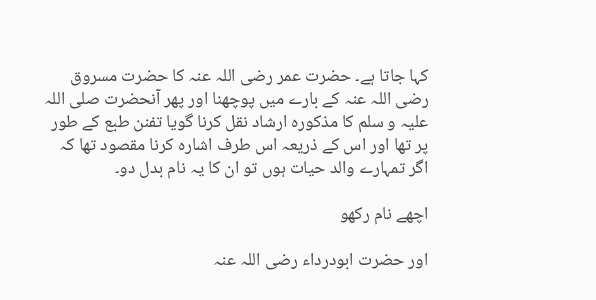کہا جاتا ہے۔ حضرت عمر رضی اللہ عنہ کا حضرت مسروق رضی اللہ عنہ کے بارے میں پوچھنا اور پھر آنحضرت صلی اللہ علیہ و سلم کا مذکورہ ارشاد نقل کرنا گویا تفنن طبع کے طور پر تھا اور اس کے ذریعہ اس طرف اشارہ کرنا مقصود تھا کہ اگر تمہارے والد حیات ہوں تو ان کا یہ نام بدل دو۔

اچھے نام رکھو

اور حضرت ابودرداء رضی اللہ عنہ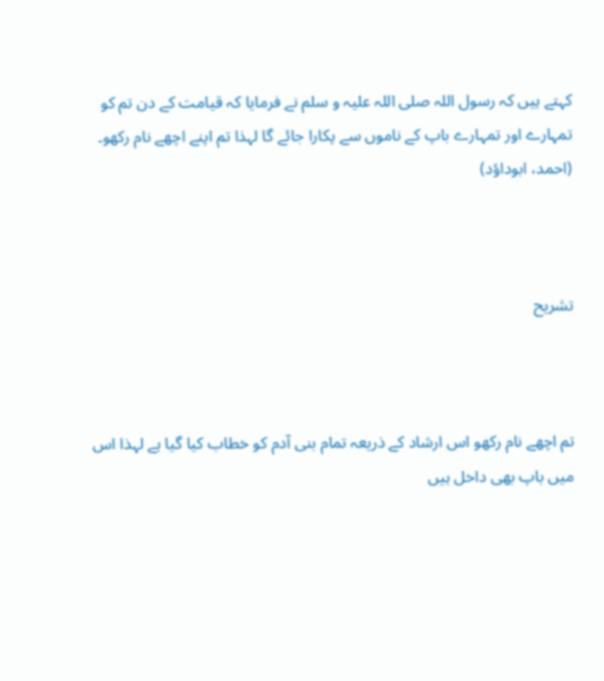کہتے ہیں کہ رسول اللہ صلی اللہ علیہ و سلم نے فرمایا کہ قیامت کے دن تم کو تمہارے اور تمہارے باپ کے ناموں سے پکارا جائے گا لہذا تم اپنے اچھے نام رکھو۔ (احمد، ابوداؤد)



تشریح



تم اچھے نام رکھو اس ارشاد کے ذریعہ تمام بنی آدم کو خطاب کیا گیا ہے لہذا اس میں باپ بھی داخل ہیں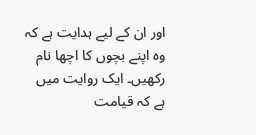اور ان کے لیے ہدایت ہے کہ وہ اپنے بچوں کا اچھا نام رکھیں۔ ایک روایت میں ہے کہ قیامت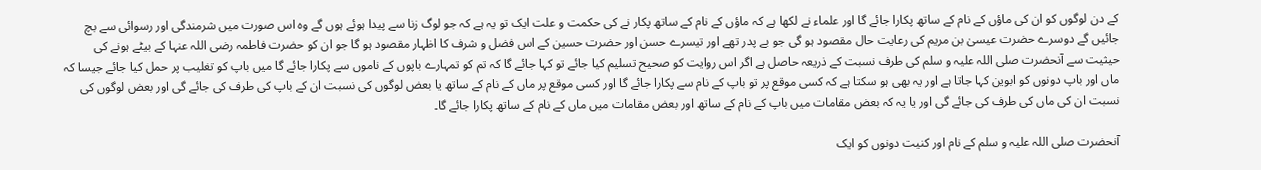کے دن لوگوں کو ان کی ماؤں کے نام کے ساتھ پکارا جائے گا اور علماء نے لکھا ہے کہ ماؤں کے نام کے ساتھ پکار نے کی حکمت و علت ایک تو یہ ہے کہ جو لوگ زنا سے پیدا ہوئے ہوں گے وہ اس صورت میں شرمندگی اور رسوائی سے بچ جائیں گے دوسرے حضرت عیسیٰ بن مریم کی رعایت حال مقصود ہو گی جو بے پدر تھے اور تیسرے حسن اور حضرت حسین کے اس فضل و شرف کا اظہار مقصود ہو گا جو ان کو حضرت فاطمہ رضی اللہ عنہا کے بیٹے ہونے کی حیثیت سے آنحضرت صلی اللہ علیہ و سلم کی طرف نسبت کے ذریعہ حاصل ہے اگر اس روایت کو صحیح تسلیم کیا جائے تو کہا جائے گا کہ تم کو تمہارے باپوں کے ناموں سے پکارا جائے گا میں باپ کو تغلیب پر حمل کیا جائے جیسا کہ ماں اور باپ دونوں کو ابوین کہا جاتا ہے اور یہ بھی ہو سکتا ہے کہ کسی موقع پر تو باپ کے نام سے پکارا جائے گا اور کسی موقع پر ماں کے نام کے ساتھ یا بعض لوگوں کی نسبت ان کے باپ کی طرف کی جائے گی اور بعض لوگوں کی نسبت ان کی ماں کی طرف کی جائے گی اور یا یہ کہ بعض مقامات میں باپ کے نام کے ساتھ اور بعض مقامات میں ماں کے نام کے ساتھ پکارا جائے گا۔

آنحضرت صلی اللہ علیہ و سلم کے نام اور کنیت دونوں کو ایک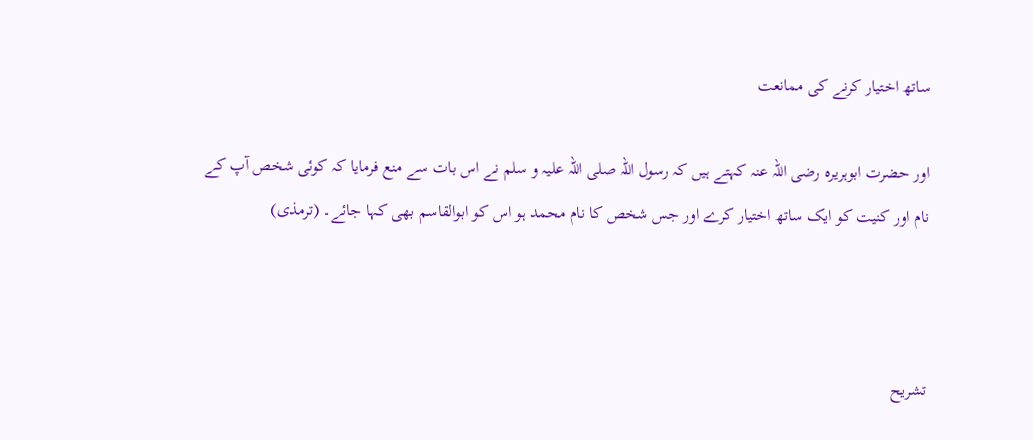ساتھ اختیار کرنے کی ممانعت

اور حضرت ابوہریرہ رضی اللہ عنہ کہتے ہیں کہ رسول اللہ صلی اللہ علیہ و سلم نے اس بات سے منع فرمایا کہ کوئی شخص آپ کے نام اور کنیت کو ایک ساتھ اختیار کرے اور جس شخص کا نام محمد ہو اس کو ابوالقاسم بھی کہا جائے۔ (ترمذی)



تشریح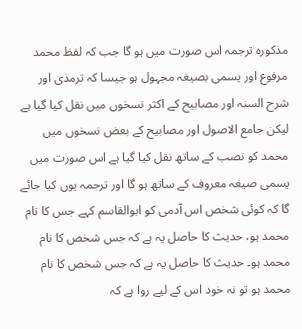مذکورہ ترجمہ اس صورت میں ہو گا جب کہ لفظ محمد مرفوع اور یسمی بصیغہ مجہول ہو جیسا کہ ترمذی اور شرح السنہ اور مصابیح کے اکثر نسخوں میں نقل کیا گیا ہے لیکن جامع الاصول اور مصابیح کے بعض نسخوں میں محمد کو نصب کے ساتھ نقل کیا گیا ہے اس صورت میں یسمی صیغہ معروف کے ساتھ ہو گا اور ترجمہ یوں کیا جائے گا کہ کوئی شخص اس آدمی کو ابوالقاسم کہے جس کا نام محمد ہو، حدیث کا حاصل یہ ہے کہ جس شخص کا نام محمد ہو۔ حدیث کا حاصل یہ ہے کہ جس شخص کا نام محمد ہو تو نہ خود اس کے لیے روا ہے کہ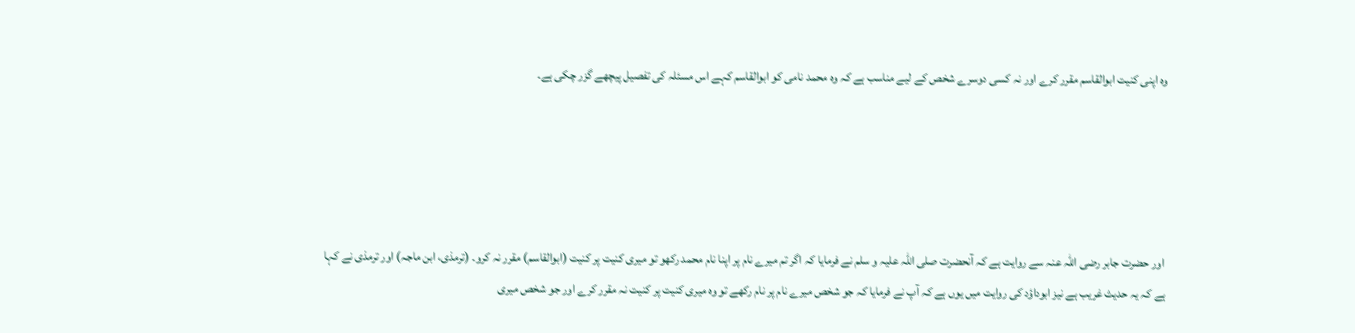وہ اپنی کنیت ابوالقاسم مقرر کرے اور نہ کسی دوسرے شخص کے لیے مناسب ہے کہ وہ محمد نامی کو ابوالقاسم کہے اس مسئلہ کی تفصیل پیچھے گزر چکی ہے۔





 اور حضرت جابر رضی اللہ عنہ سے روایت ہے کہ آنحضرت صلی اللہ علیہ و سلم نے فرمایا کہ اگر تم میرے نام پر اپنا نام محمد رکھو تو میری کنیت پر کنیت (ابوالقاسم) مقرر نہ کرو۔ (ترمذی، ابن ماجہ) اور ترمذی نے کہا ہے کہ یہ حدیث غریب ہے نیز ابوداؤد کی روایت میں یوں ہے کہ آپ نے فرمایا کہ جو شخص میرے نام پر نام رکھے تو وہ میری کنیت پر کنیت نہ مقرر کرے اور جو شخص میری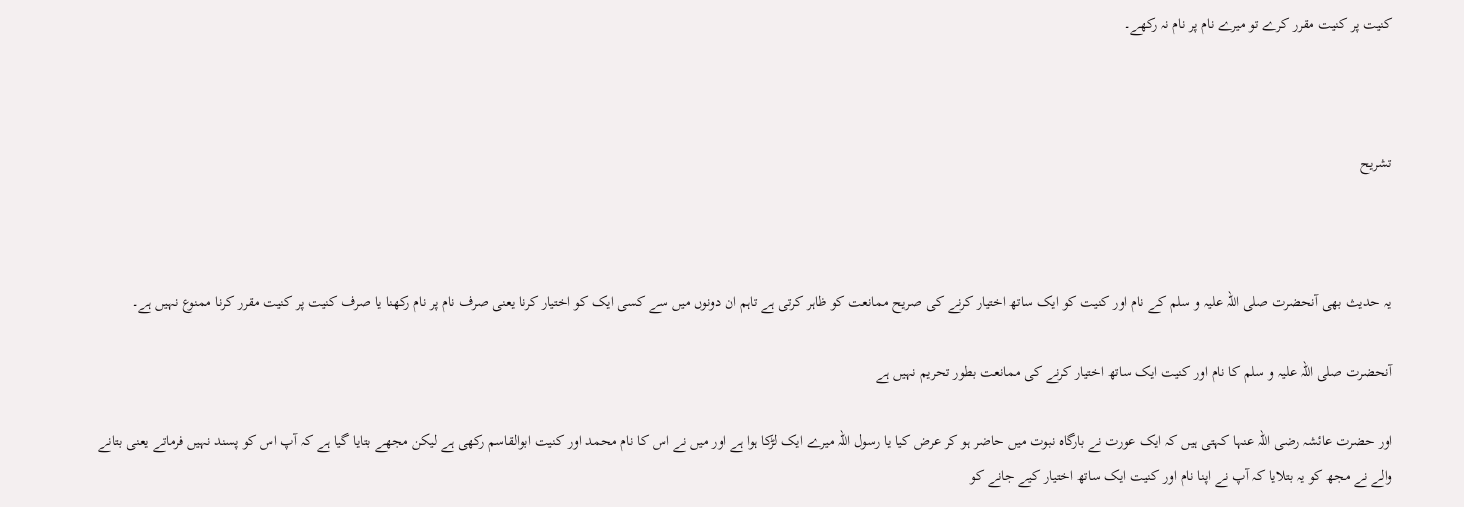کنیت پر کنیت مقرر کرے تو میرے نام پر نام نہ رکھے۔



تشریح



یہ حدیث بھی آنحضرت صلی اللہ علیہ و سلم کے نام اور کنیت کو ایک ساتھ اختیار کرنے کی صریح ممانعت کو ظاہر کرتی ہے تاہم ان دونوں میں سے کسی ایک کو اختیار کرنا یعنی صرف نام پر نام رکھنا یا صرف کنیت پر کنیت مقرر کرنا ممنوع نہیں ہے۔

آنحضرت صلی اللہ علیہ و سلم کا نام اور کنیت ایک ساتھ اختیار کرنے کی ممانعت بطور تحریم نہیں ہے

اور حضرت عائشہ رضی اللہ عنہا کہتی ہیں کہ ایک عورت نے بارگاہ نبوت میں حاضر ہو کر عرض کیا یا رسول اللہ میرے ایک لڑکا ہوا ہے اور میں نے اس کا نام محمد اور کنیت ابوالقاسم رکھی ہے لیکن مجھے بتایا گیا ہے کہ آپ اس کو پسند نہیں فرماتے یعنی بتانے والے نے مجھ کو یہ بتلایا کہ آپ نے اپنا نام اور کنیت ایک ساتھ اختیار کیے جانے کو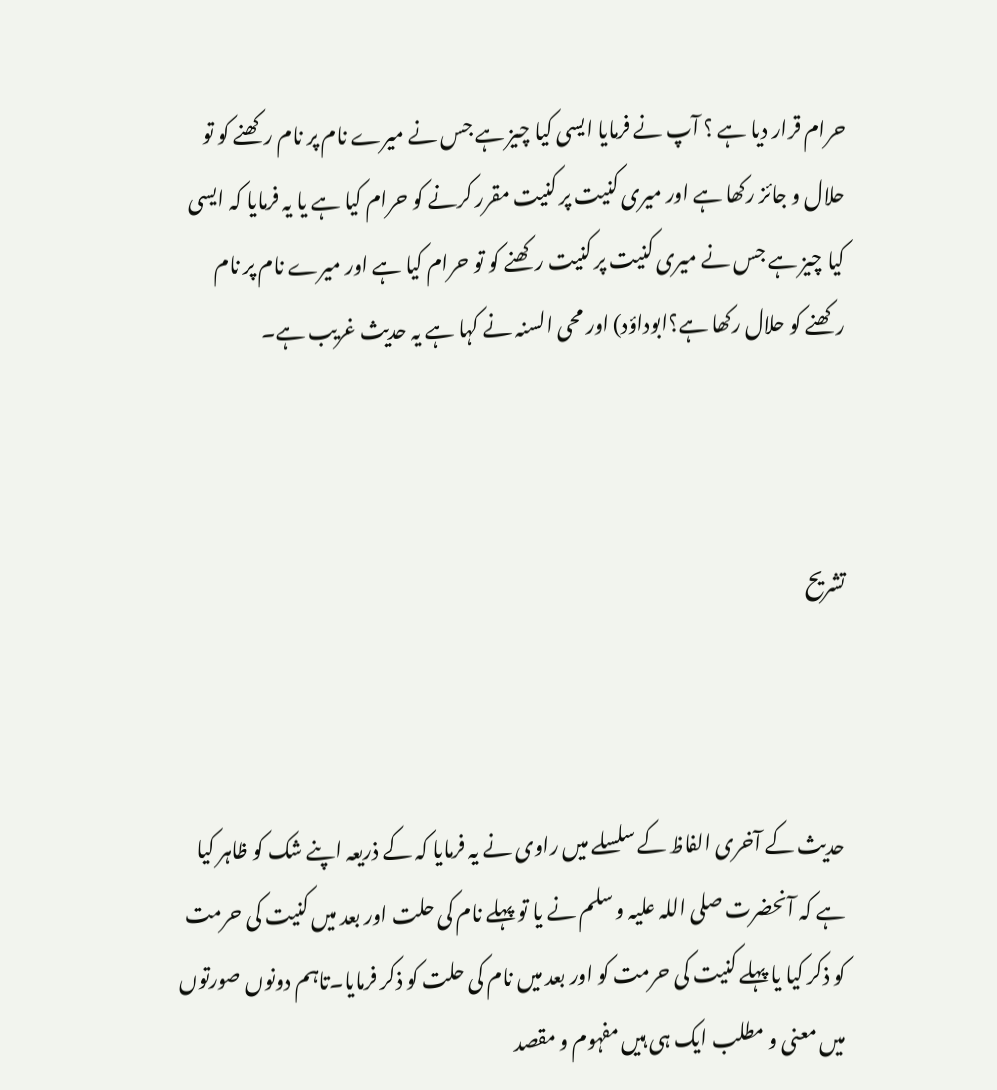حرام قرار دیا ہے ؟ آپ نے فرمایا ایسی کیا چیز ہے جس نے میرے نام پر نام رکھنے کو تو حلال و جائز رکھا ہے اور میری کنیت پر کنیت مقرر کرنے کو حرام کیا ہے یا یہ فرمایا کہ ایسی کیا چیز ہے جس نے میری کنیت پر کنیت رکھنے کو تو حرام کیا ہے اور میرے نام پر نام رکھنے کو حلال رکھا ہے؟ابوداؤد) اور محی السنہ نے کہا ہے یہ حدیث غریب ہے۔



تشریح



حدیث کے آخری الفاظ کے سلسلے میں راوی نے یہ فرمایا کہ کے ذریعہ اپنے شک کو ظاہر کیا ہے کہ آنحضرت صلی اللہ علیہ و سلم نے یا تو پہلے نام کی حلت اور بعد میں کنیت کی حرمت کو ذکر کیا یا پہلے کنیت کی حرمت کو اور بعد میں نام کی حلت کو ذکر فرمایا۔تاہم دونوں صورتوں میں معنی و مطلب ایک ہی ہیں مفہوم و مقصد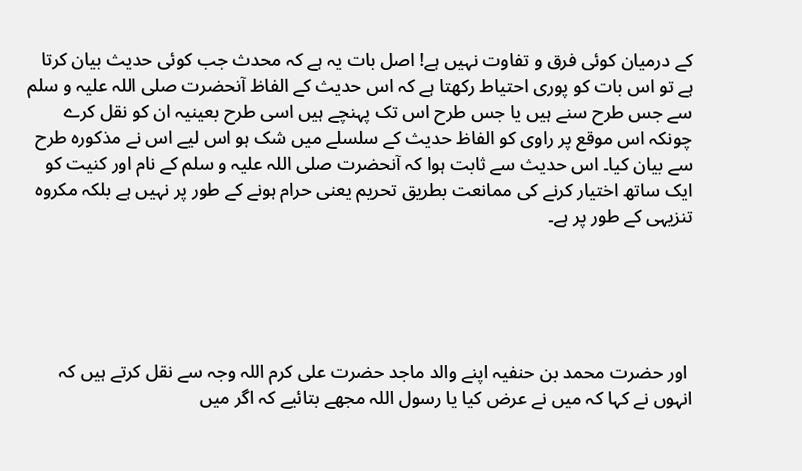کے درمیان کوئی فرق و تفاوت نہیں ہے! اصل بات یہ ہے کہ محدث جب کوئی حدیث بیان کرتا ہے تو اس بات کو پوری احتیاط رکھتا ہے کہ اس حدیث کے الفاظ آنحضرت صلی اللہ علیہ و سلم سے جس طرح سنے ہیں یا جس طرح اس تک پہنچے ہیں اسی طرح بعینیہ ان کو نقل کرے چونکہ اس موقع پر راوی کو الفاظ حدیث کے سلسلے میں شک ہو اس لیے اس نے مذکورہ طرح سے بیان کیا۔ اس حدیث سے ثابت ہوا کہ آنحضرت صلی اللہ علیہ و سلم کے نام اور کنیت کو ایک ساتھ اختیار کرنے کی ممانعت بطریق تحریم یعنی حرام ہونے کے طور پر نہیں ہے بلکہ مکروہ تنزیہی کے طور پر ہے۔





 اور حضرت محمد بن حنفیہ اپنے والد ماجد حضرت علی کرم اللہ وجہ سے نقل کرتے ہیں کہ انہوں نے کہا کہ میں نے عرض کیا یا رسول اللہ مجھے بتائیے کہ اگر میں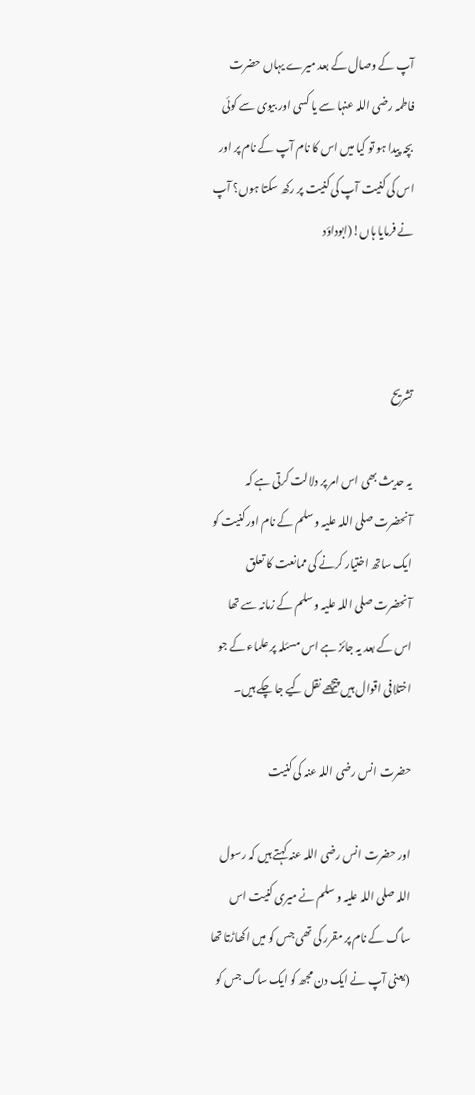آپ کے وصال کے بعد میرے یہاں حضرت فاطمہ رضی اللہ عنہا سے یا کسی اور بیوی سے کوئی بچہ پیدا ہو تو کیا میں اس کا نام آپ کے نام پر اور اس کی کنیت آپ کی کنیت پر رکھ سکتا ہوں؟ آپ نے فرمایا ہاں!(ابوداؤد



تشریح

یہ حدیث بھی اس امر پر دلالت کرتی ہے کہ آنحضرت صلی اللہ علیہ و سلم کے نام اور کنیت کو ایک ساتھ اختیار کرنے کی ممانعت کا تعلق آنحضرت صلی اللہ علیہ و سلم کے زمانہ سے تھا اس کے بعد یہ جائز ہے اس مسئلہ پر علماء کے جو اختلافی اقوال ہیں پیچھے نقل کیے جا چکے ہیں۔

حضرت انس رضی اللہ عنہ کی کنیت

اور حضرت انس رضی اللہ عنہ کہتے ہیں کہ رسول اللہ صلی اللہ علیہ و سلم نے میری کنیت اس ساگ کے نام پر مقرر کی تھی جس کو میں اکھاڑتا تھا (یعنی آپ نے ایک دن مجھ کو ایک ساگ جس کو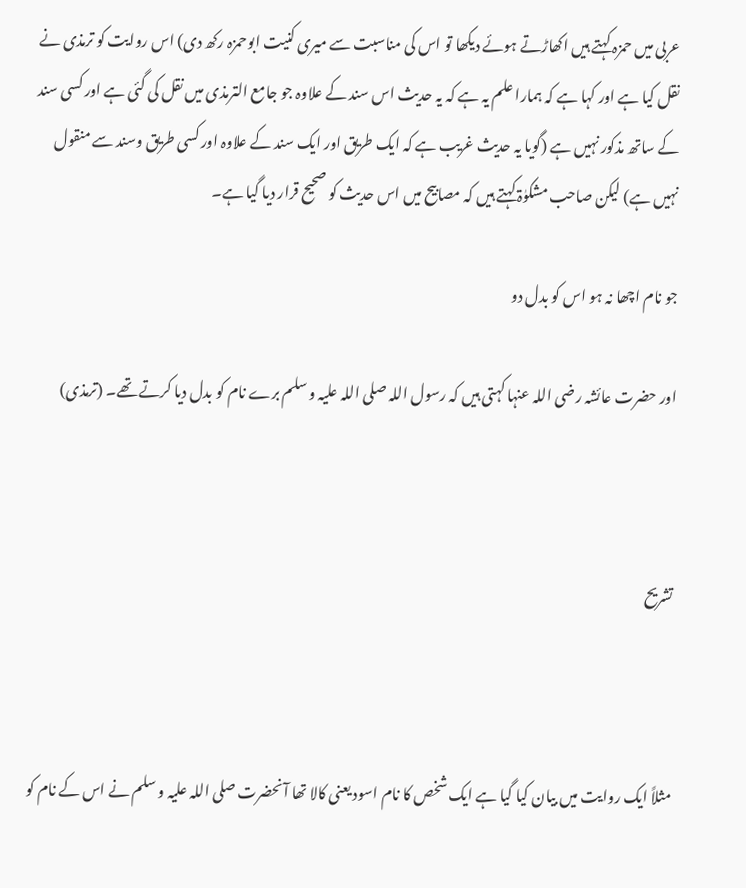عربی میں حمزہ کہتے ہیں اکھاڑتے ہوئے دیکھا تو اس کی مناسبت سے میری کنیت ابوحمزہ رکھ دی) اس روایت کو ترمذی نے نقل کیا ہے اور کہا ہے کہ ہمارا علم یہ ہے کہ یہ حدیث اس سند کے علاوہ جو جامع الترمذی میں نقل کی گئی ہے اور کسی سند کے ساتھ مذکور نہیں ہے (گویا یہ حدیث غریب ہے کہ ایک طریق اور ایک سند کے علاوہ اور کسی طریق وسند سے منقول نہیں ہے) لیکن صاحب مشکوٰۃ کہتے ہیں کہ مصابیح میں اس حدیث کو صحیح قرار دیا گیا ہے۔

جو نام اچھا نہ ہو اس کو بدل دو

اور حضرت عائشہ رضی اللہ عنہا کہتی ہیں کہ رسول اللہ صلی اللہ علیہ و سلم برے نام کو بدل دیا کرتے تھے۔ (ترمذی)



تشریح



مثلاً ایک روایت میں بیان کیا گیا ہے ایک شخص کا نام اسود یعنی کالا تھا آنحضرت صلی اللہ علیہ و سلم نے اس کے نام کو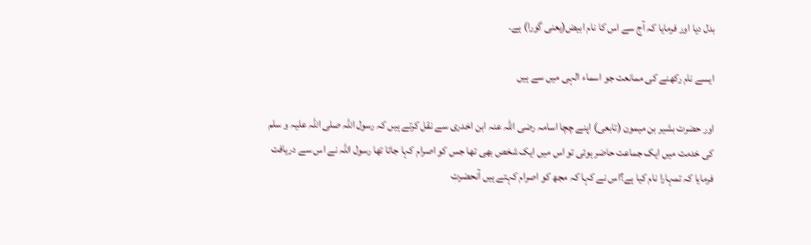بدل دیا اور فرمایا کہ آج سے اس کا نام ابیض(یعنی گورا) ہے۔

ایسے نام رکھنے کی ممانعت جو اسماء الہی میں سے ہیں

اور حضرت بشیر بن میمون (تابعی) اپنے چچا اسامہ رضی اللہ عنہ ابن اخدری سے نقل کرتے ہیں کہ رسول اللہ صلی اللہ علیہ و سلم کی خدمت میں ایک جماعت حاضر ہوئی تو اس میں ایک شخص بھی تھا جس کو اصرام کہا جاتا تھا رسول اللہ نے اس سے دریافت فرمایا کہ تمہارا نام کیا ہے؟اس نے کہا کہ مجھ کو اصرام کہتے ہیں آنحضرت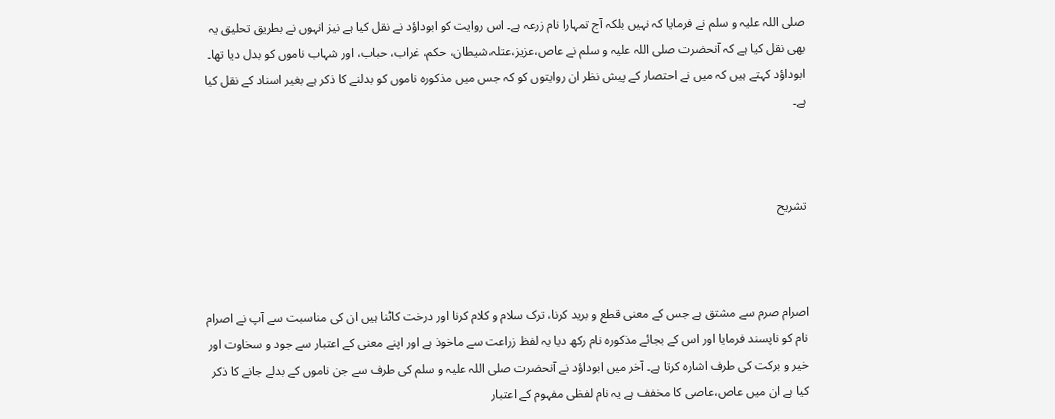صلی اللہ علیہ و سلم نے فرمایا کہ نہیں بلکہ آج تمہارا نام زرعہ ہے۔ اس روایت کو ابوداؤد نے نقل کیا ہے نیز انہوں نے بطریق تحلیق یہ بھی نقل کیا ہے کہ آنحضرت صلی اللہ علیہ و سلم نے عاص،عزیز،عتلہ،شیطان، حکم، غراب، حباب، اور شہاب ناموں کو بدل دیا تھا۔ ابوداؤد کہتے ہیں کہ میں نے احتصار کے پیش نظر ان روایتوں کو کہ جس میں مذکورہ ناموں کو بدلنے کا ذکر ہے بغیر اسناد کے نقل کیا ہے۔



تشریح



اصرام صرم سے مشتق ہے جس کے معنی قطع و برید کرنا، ترک سلام و کلام کرنا اور درخت کاٹنا ہیں ان کی مناسبت سے آپ نے اصرام نام کو ناپسند فرمایا اور اس کے بجائے مذکورہ نام رکھ دیا یہ لفظ زراعت سے ماخوذ ہے اور اپنے معنی کے اعتبار سے جود و سخاوت اور خیر و برکت کی طرف اشارہ کرتا ہے۔ آخر میں ابوداؤد نے آنحضرت صلی اللہ علیہ و سلم کی طرف سے جن ناموں کے بدلے جانے کا ذکر کیا ہے ان میں عاص،عاصی کا مخفف ہے یہ نام لفظی مفہوم کے اعتبار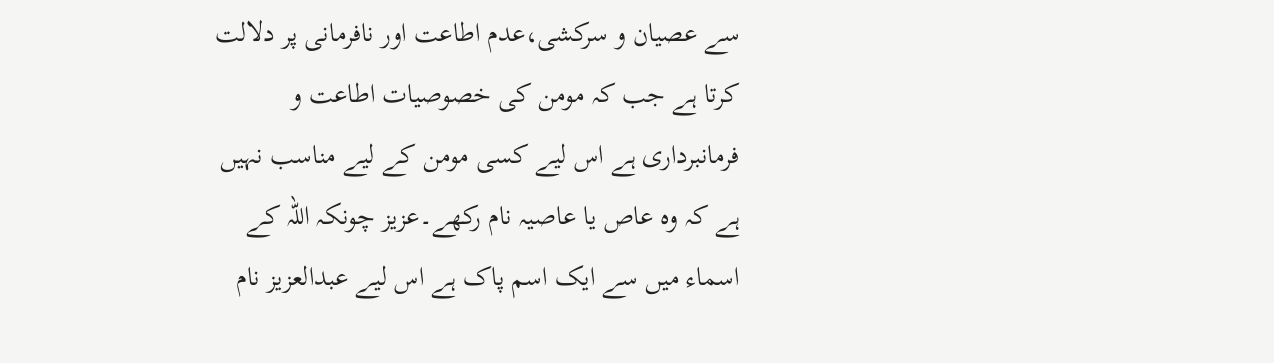سے عصیان و سرکشی،عدم اطاعت اور نافرمانی پر دلالت کرتا ہے جب کہ مومن کی خصوصیات اطاعت و فرمانبرداری ہے اس لیے کسی مومن کے لیے مناسب نہیں ہے کہ وہ عاص یا عاصیہ نام رکھے۔عزیز چونکہ اللہ کے اسماء میں سے ایک اسم پاک ہے اس لیے عبدالعزیز نام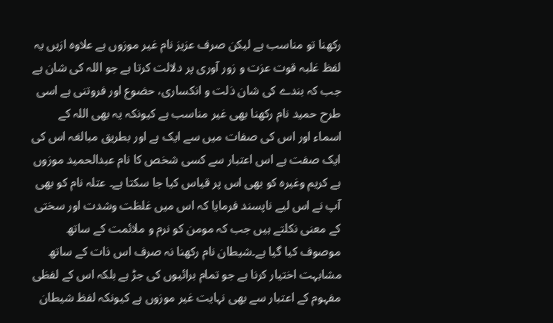رکھنا تو مناسب ہے لیکن صرف عزیز نام غیر موزوں ہے علاوہ ازیں یہ لفظ غلبہ قوت عزت و زور آوری پر دلالت کرتا ہے جو اللہ کی شان ہے جب کہ بندے کی شان ذلت و انکساری، حضوع اور فروتنی ہے اسی طرح حمید نام رکھنا بھی غیر مناسب ہے کیونکہ یہ بھی اللہ کے اسماء اور اس کی صفات میں سے ایک ہے اور بطریق مبالغہ اس کی ایک صفت ہے اس اعتبار سے کسی شخص کا نام عبدالحمید موزوں ہے کریم وغیرہ کو بھی اس پر قیاس کیا جا سکتا ہے۔ عتلہ نام کو بھی آپ نے اس لیے ناپسند فرمایا کہ اس میں غلظت وشدت اور سختی کے معنی نکلتے ہیں جب کہ مومن کو نرم و ملائمت کے ساتھ موصوف کیا گیا ہے۔شیطان نام رکھنا نہ صرف اس ذات کے ساتھ مشابہت اختیار کرنا ہے جو تمام برائیوں کی جڑ ہے بلکہ اس کے لفظی مفہوم کے اعتبار سے بھی نہایت غیر موزوں ہے کیونکہ لفظ شیطان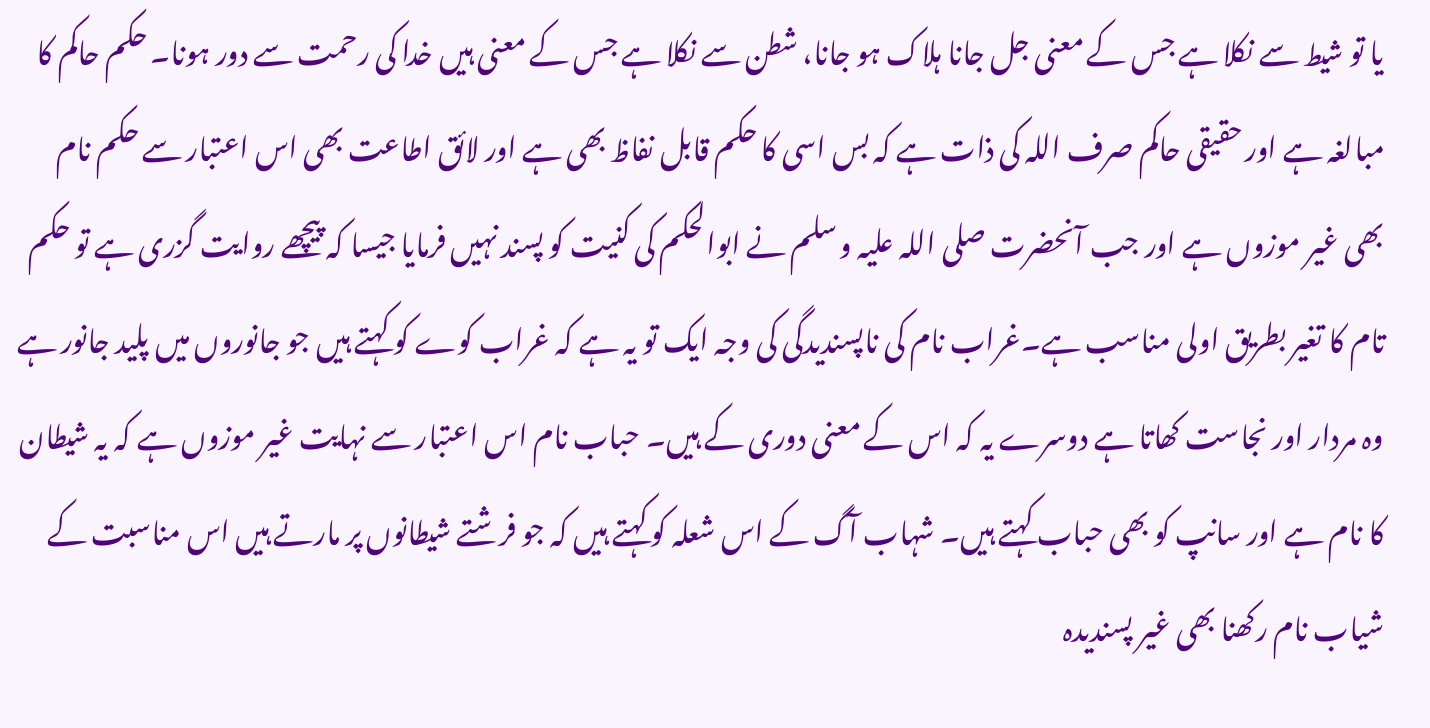یا تو شیط سے نکلا ہے جس کے معنی جل جانا ہلاک ہو جانا، شطن سے نکلا ہے جس کے معنی ہیں خدا کی رحمت سے دور ہونا۔ حکم حاکم کا مبالغہ ہے اور حقیقی حاکم صرف اللہ کی ذات ہے کہ بس اسی کا حکم قابل نفاظ بھی ہے اور لائق اطاعت بھی اس اعتبار سے حکم نام بھی غیر موزوں ہے اور جب آنحضرت صلی اللہ علیہ و سلم نے ابوالحکم کی کنیت کو پسند نہیں فرمایا جیسا کہ پیچھے روایت گزری ہے تو حکم تام کا تغیر بطریق اولی مناسب ہے۔غراب نام کی ناپسندیدگی کی وجہ ایک تو یہ ہے کہ غراب کوے کو کہتے ہیں جو جانوروں میں پلید جانور ہے وہ مردار اور نجاست کھاتا ہے دوسرے یہ کہ اس کے معنی دوری کے ہیں۔ حباب نام اس اعتبار سے نہایت غیر موزوں ہے کہ یہ شیطان کا نام ہے اور سانپ کو بھی حباب کہتے ہیں۔ شہاب آگ کے اس شعلہ کو کہتے ہیں کہ جو فرشتے شیطانوں پر مارتے ہیں اس مناسبت کے شیاب نام رکھنا بھی غیر پسندیدہ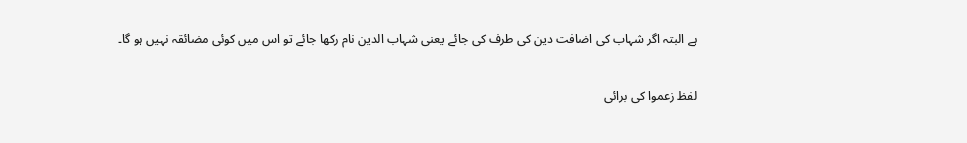ہے البتہ اگر شہاب کی اضافت دین کی طرف کی جائے یعنی شہاب الدین نام رکھا جائے تو اس میں کوئی مضائقہ نہیں ہو گا۔

لفظ زعموا کی برائی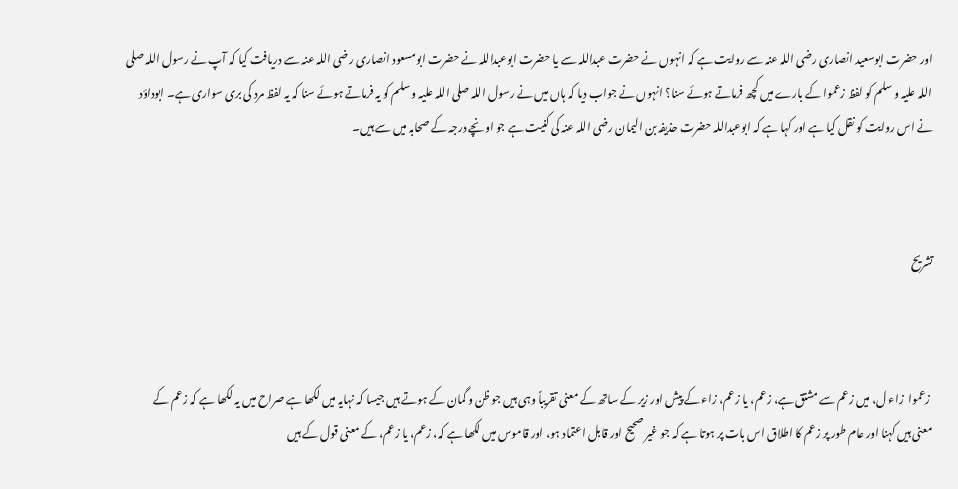اور حضرت ابوسعید انصاری رضی اللہ عنہ سے روایت ہے کہ انہوں نے حضرت عبداللہ سے یا حضرت ابوعبداللہ نے حضرت ابومسعود انصاری رضی اللہ عنہ سے دریافت کیا کہ آپ نے رسول اللہ صلی اللہ علیہ و سلم کو لفظ زعموا کے بارے میں کچھ فرماتے ہوئے سنا؟ انہوں نے جواب دیا کہ ہاں میں نے رسول اللہ صلی اللہ علیہ و سلم کو یہ فرماتے ہوئے سنا کہ یہ لفظ مرد کی بری سواری ہے۔ ابوداؤد نے اس روایت کو نقل کیا ہے اور کہا ہے کہ ابوعبداللہ حضرت حذیفہ بن الیمان رضی اللہ عنہ کی کنیت ہے جو اونچے درجہ کے صحابہ میں سے ہیں۔



تشریح



 زعموا  زاء ل، میں زعم سے مشتق ہے، زعم، یا زعم، زاء کے پیش اور زیر کے ساتھ کے معنی تقریباً وہی ہیں جو ظن و گمان کے ہوتے ہیں جیسا کہ نہایہ میں لکھا ہے صراح میں یہ لکھا ہے کہ زعم کے معنی ہیں کہنا اور عام طور پر زعم کا اطلاق اس بات پر ہوتا ہے کہ جو غیر صحیح اور قابل اعتماد ہو، اور قاموس میں لکھا ہے کہ، زعم، یا زعم، کے معنی قول کے ہیں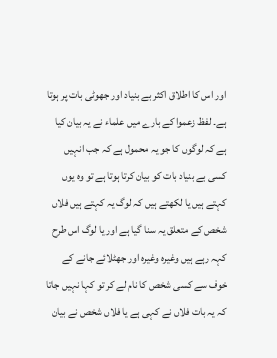اور اس کا اطلاق اکثر بے بنیاد اور جھوٹی بات پر ہوتا ہے۔ لفظ زعموا کے بارے میں علماء نے یہ بیان کیا ہے کہ لوگوں کا جو یہ محمول ہے کہ جب انہیں کسی بے بنیاد بات کو بیان کرتا ہوتا ہے تو وہ یوں کہتے ہیں یا لکھتے ہیں کہ لوگ یہ کہتے ہیں فلاں شخص کے متعلق یہ سنا گیا ہے اور یا لوگ اس طرح کہہ رہے ہیں وغیرہ وغیرہ اور جھٹلائے جانے کے خوف سے کسی شخص کا نام لے کر تو کہا نہیں جاتا کہ یہ بات فلاں نے کہی ہے یا فلاں شخص نے بیان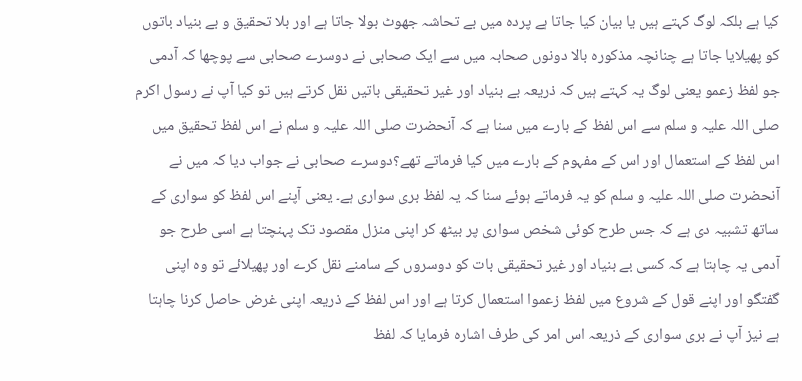کیا ہے بلکہ لوگ کہتے ہیں یا بیان کیا جاتا ہے پردہ میں بے تحاشہ جھوٹ بولا جاتا ہے اور بلا تحقیق و بے بنیاد باتوں کو پھیلایا جاتا ہے چنانچہ مذکورہ بالا دونوں صحابہ میں سے ایک صحابی نے دوسرے صحابی سے پوچھا کہ آدمی جو لفظ زعمو یعنی لوگ یہ کہتے ہیں کہ ذریعہ بے بنیاد اور غیر تحقیقی باتیں نقل کرتے ہیں تو کیا آپ نے رسول اکرم صلی اللہ علیہ و سلم سے اس لفظ کے بارے میں سنا ہے کہ آنحضرت صلی اللہ علیہ و سلم نے اس لفظ تحقیق میں اس لفظ کے استعمال اور اس کے مفہوم کے بارے میں کیا فرماتے تھے؟دوسرے صحابی نے جواب دیا کہ میں نے آنحضرت صلی اللہ علیہ و سلم کو یہ فرماتے ہوئے سنا کہ یہ لفظ بری سواری ہے۔ یعنی آپنے اس لفظ کو سواری کے ساتھ تشبیہ دی ہے کہ جس طرح کوئی شخص سواری پر بیٹھ کر اپنی منزل مقصود تک پہنچتا ہے اسی طرح جو آدمی یہ چاہتا ہے کہ کسی بے بنیاد اور غیر تحقیقی بات کو دوسروں کے سامنے نقل کرے اور پھیلائے تو وہ اپنی گفتگو اور اپنے قول کے شروع میں لفظ زعموا استعمال کرتا ہے اور اس لفظ کے ذریعہ اپنی غرض حاصل کرنا چاہتا ہے نیز آپ نے بری سواری کے ذریعہ اس امر کی طرف اشارہ فرمایا کہ لفظ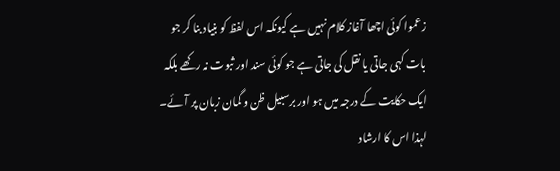زعموا کوئی اچھا آغاز کلام نہیں ہے کیونکہ اس لفظ کو بنیاد بنا کر جو بات کہی جاتی یا نقل کی جاتی ہے جو کوئی سند اور ثبوت نہ رکھے بلکہ ایک حکایت کے درجہ میں ہو اور برسبیل ظن و گمان زبان پر آئے۔ لہذا اس کا ارشاد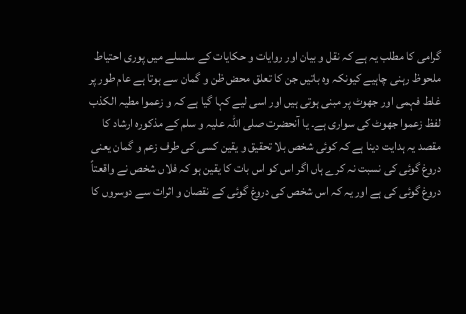گرامی کا مطلب یہ ہے کہ نقل و بیان اور روایات و حکایات کے سلسلے میں پوری احتیاط ملحوظ رہنی چاہیے کیونکہ وہ باتیں جن کا تعلق محض ظن و گمان سے ہوتا ہے عام طور پر غلط فہمی اور جھوٹ پر مبنی ہوتی ہیں اور اسی لیے کہا گیا ہے کہ و زعموا مطیہ الکذب لفظ زعموا جھوٹ کی سواری ہے۔ یا آنحضرت صلی اللہ علیہ و سلم کے مذکورہ ارشاد کا مقصد یہ ہدایت دینا ہے کہ کوئی شخص بلا تحقیق و یقین کسی کی طرف زعم و گمان یعنی دروغ گوئی کی نسبت نہ کرے ہاں اگر اس کو اس بات کا یقین ہو کہ فلاں شخص نے واقعتاً دروغ گوئی کی ہے اور یہ کہ اس شخص کی دروغ گوئی کے نقصان و اثرات سے دوسروں کا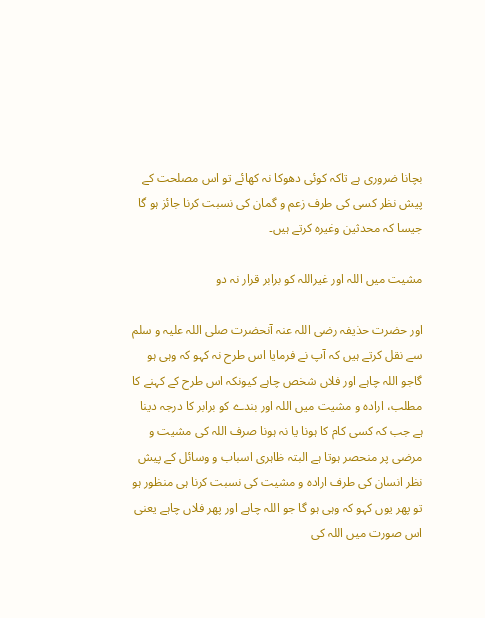بچانا ضروری ہے تاکہ کوئی دھوکا نہ کھائے تو اس مصلحت کے پیش نظر کسی کی طرف زعم و گمان کی نسبت کرنا جائز ہو گا جیسا کہ محدثین وغیرہ کرتے ہیں۔

مشیت میں اللہ اور غیراللہ کو برابر قرار نہ دو

اور حضرت حذیفہ رضی اللہ عنہ آنحضرت صلی اللہ علیہ و سلم سے نقل کرتے ہیں کہ آپ نے فرمایا اس طرح نہ کہو کہ وہی ہو گاجو اللہ چاہے اور فلاں شخص چاہے کیونکہ اس طرح کے کہنے کا مطلب، ارادہ و مشیت میں اللہ اور بندے کو برابر کا درجہ دینا ہے جب کہ کسی کام کا ہونا یا نہ ہونا صرف اللہ کی مشیت و مرضی پر منحصر ہوتا ہے البتہ ظاہری اسباب و وسائل کے پیش نظر انسان کی طرف ارادہ و مشیت کی نسبت کرنا ہی منظور ہو تو پھر یوں کہو کہ وہی ہو گا جو اللہ چاہے اور پھر فلاں چاہے یعنی اس صورت میں اللہ کی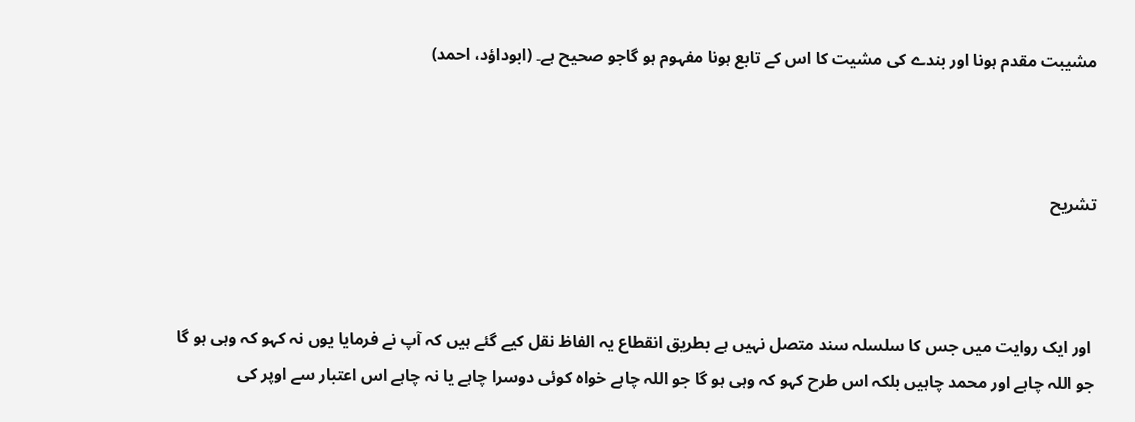مشیبت مقدم ہونا اور بندے کی مشیت کا اس کے تابع ہونا مفہوم ہو گاجو صحیح ہے۔ (ابوداؤد، احمد)



تشریح



 اور ایک روایت میں جس کا سلسلہ سند متصل نہیں ہے بطریق انقطاع یہ الفاظ نقل کیے گئے ہیں کہ آپ نے فرمایا یوں نہ کہو کہ وہی ہو گا جو اللہ چاہے اور محمد چاہیں بلکہ اس طرح کہو کہ وہی ہو گا جو اللہ چاہے خواہ کوئی دوسرا چاہے یا نہ چاہے اس اعتبار سے اوپر کی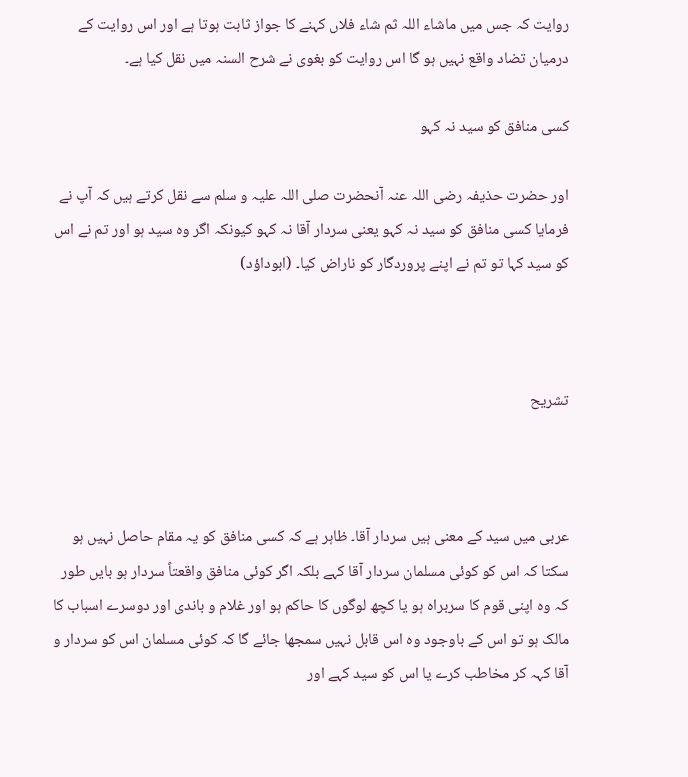روایت کہ جس میں ماشاء اللہ ثم شاء فلاں کہنے کا جواز ثابت ہوتا ہے اور اس روایت کے درمیان تضاد واقع نہیں ہو گا اس روایت کو بغوی نے شرح السنہ میں نقل کیا ہے۔

کسی منافق کو سید نہ کہو

اور حضرت حذیفہ رضی اللہ عنہ آنحضرت صلی اللہ علیہ و سلم سے نقل کرتے ہیں کہ آپ نے فرمایا کسی منافق کو سید نہ کہو یعنی سردار آقا نہ کہو کیونکہ اگر وہ سید ہو اور تم نے اس کو سید کہا تو تم نے اپنے پروردگار کو ناراض کیا۔ (ابوداؤد)



تشریح



عربی میں سید کے معنی ہیں سردار آقا۔ ظاہر ہے کہ کسی منافق کو یہ مقام حاصل نہیں ہو سکتا کہ اس کو کوئی مسلمان سردار آقا کہے بلکہ اگر کوئی منافق واقعتاً سردار ہو بایں طور کہ وہ اپنی قوم کا سربراہ ہو یا کچھ لوگوں کا حاکم ہو اور غلام و باندی اور دوسرے اسباب کا مالک ہو تو اس کے باوجود وہ اس قابل نہیں سمجھا جائے گا کہ کوئی مسلمان اس کو سردار و آقا کہہ کر مخاطب کرے یا اس کو سید کہے اور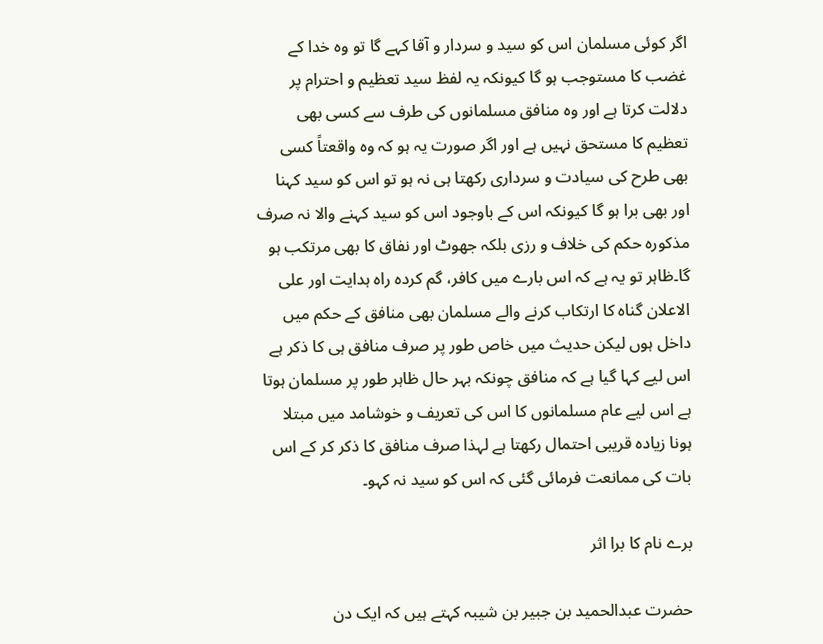اگر کوئی مسلمان اس کو سید و سردار و آقا کہے گا تو وہ خدا کے غضب کا مستوجب ہو گا کیونکہ یہ لفظ سید تعظیم و احترام پر دلالت کرتا ہے اور وہ منافق مسلمانوں کی طرف سے کسی بھی تعظیم کا مستحق نہیں ہے اور اگر صورت یہ ہو کہ وہ واقعتاً کسی بھی طرح کی سیادت و سرداری رکھتا ہی نہ ہو تو اس کو سید کہنا اور بھی برا ہو گا کیونکہ اس کے باوجود اس کو سید کہنے والا نہ صرف مذکورہ حکم کی خلاف و رزی بلکہ جھوٹ اور نفاق کا بھی مرتکب ہو گا۔ظاہر تو یہ ہے کہ اس بارے میں کافر، گم کردہ راہ ہدایت اور علی الاعلان گناہ کا ارتکاب کرنے والے مسلمان بھی منافق کے حکم میں داخل ہوں لیکن حدیث میں خاص طور پر صرف منافق ہی کا ذکر ہے اس لیے کہا گیا ہے کہ منافق چونکہ بہر حال ظاہر طور پر مسلمان ہوتا ہے اس لیے عام مسلمانوں کا اس کی تعریف و خوشامد میں مبتلا ہونا زیادہ قریبی احتمال رکھتا ہے لہذا صرف منافق کا ذکر کر کے اس بات کی ممانعت فرمائی گئی کہ اس کو سید نہ کہو۔

برے نام کا برا اثر

حضرت عبدالحمید بن جبیر بن شیبہ کہتے ہیں کہ ایک دن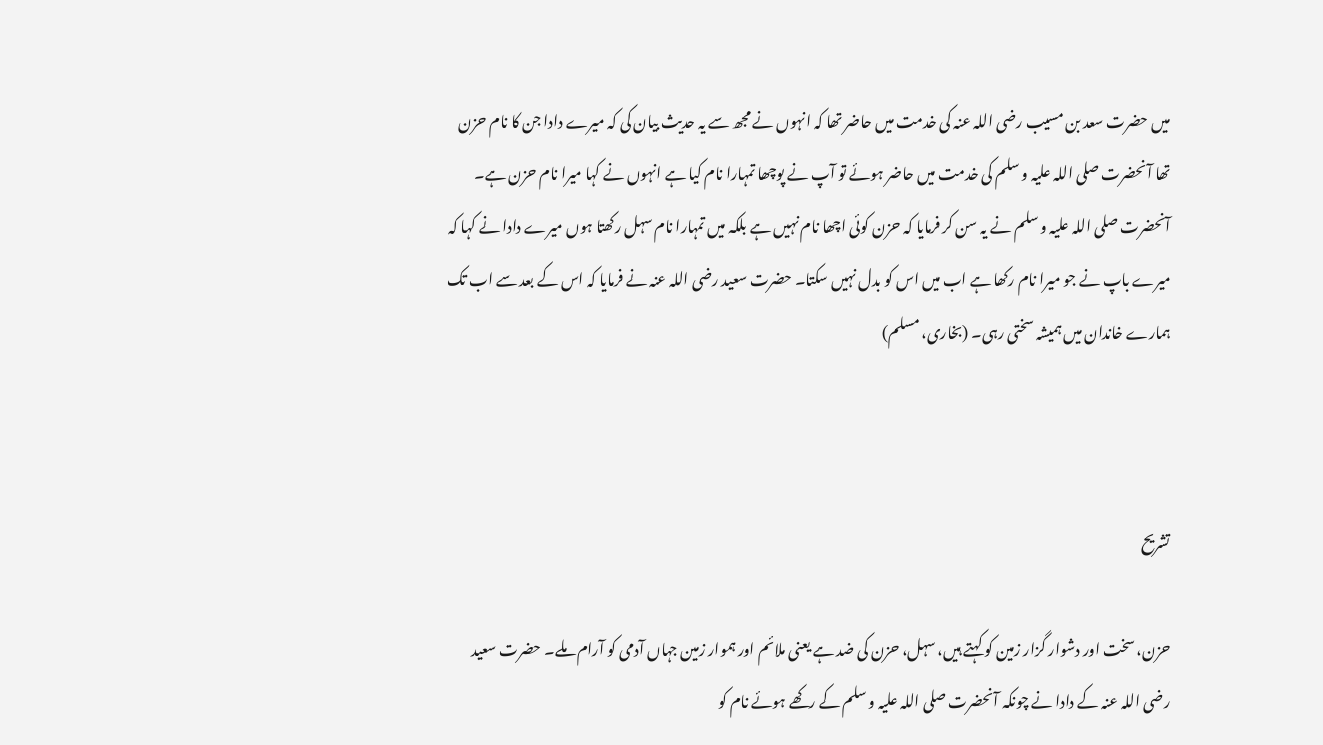میں حضرت سعد بن مسیب رضی اللہ عنہ کی خدمت میں حاضر تھا کہ انہوں نے مجھ سے یہ حدیث بیان کی کہ میرے دادا جن کا نام حزن تھا آنحضرت صلی اللہ علیہ و سلم کی خدمت میں حاضر ہوئے تو آپ نے پوچھا تمہارا نام کیا ہے انہوں نے کہا میرا نام حزن ہے۔ آنحضرت صلی اللہ علیہ و سلم نے یہ سن کر فرمایا کہ حزن کوئی اچھا نام نہیں ہے بلکہ میں تمہارا نام سہل رکھتا ہوں میرے دادا نے کہا کہ میرے باپ نے جو میرا نام رکھا ہے اب میں اس کو بدل نہیں سکتا۔ حضرت سعید رضی اللہ عنہ نے فرمایا کہ اس کے بعد سے اب تک ہمارے خاندان میں ہمیشہ سختی رہی۔ (بخاری، مسلم)



تشریح

حزن، سخت اور دشوار گزار زمین کو کہتے ہیں، سہل، حزن کی ضد ہے یعنی ملائم اور ہموار زمین جہاں آدمی کو آرام ملے۔ حضرت سعید رضی اللہ عنہ کے دادا نے چونکہ آنحضرت صلی اللہ علیہ و سلم کے رکھے ہوئے نام کو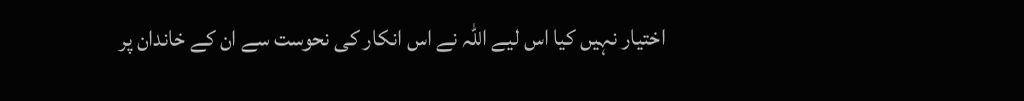اختیار نہیں کیا اس لیے اللہ نے اس انکار کی نحوست سے ان کے خاندان پر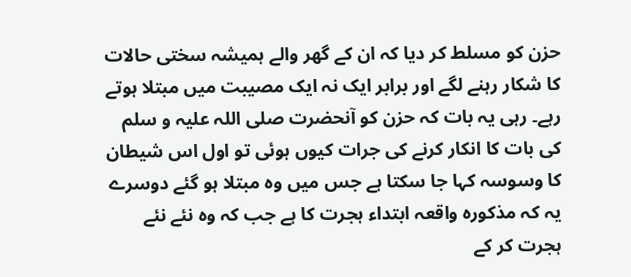حزن کو مسلط کر دیا کہ ان کے گھر والے ہمیشہ سختی حالات کا شکار رہنے لگے اور برابر ایک نہ ایک مصیبت میں مبتلا ہوتے رہے۔ رہی یہ بات کہ حزن کو آنحضرت صلی اللہ علیہ و سلم کی بات کا انکار کرنے کی جرات کیوں ہوئی تو اول اس شیطان کا وسوسہ کہا جا سکتا ہے جس میں وہ مبتلا ہو گئے دوسرے یہ کہ مذکورہ واقعہ ابتداء ہجرت کا ہے جب کہ وہ نئے نئے ہجرت کر کے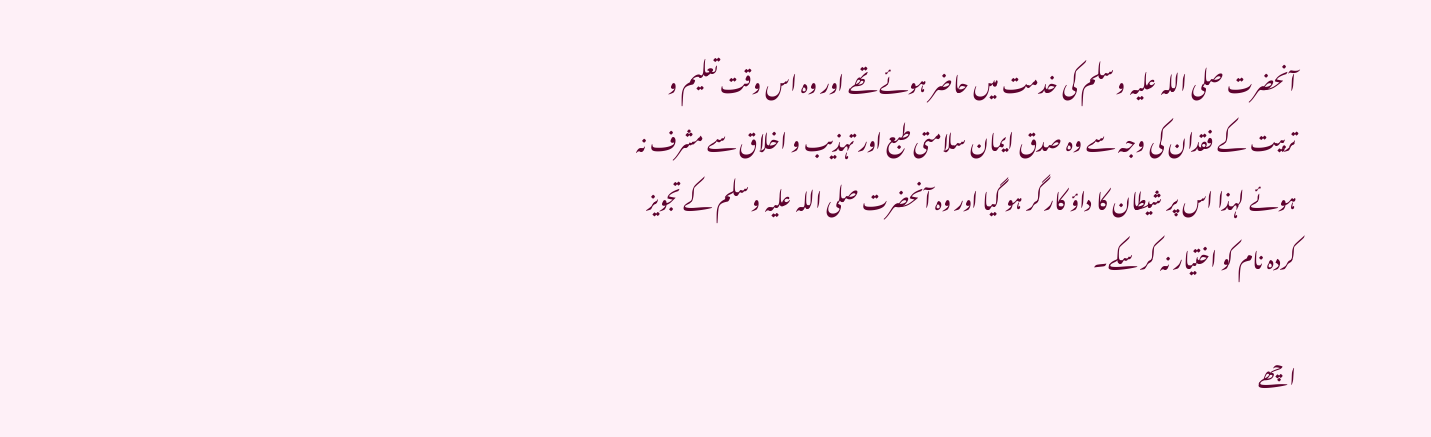آنحضرت صلی اللہ علیہ و سلم کی خدمت میں حاضر ہوئے تھے اور وہ اس وقت تعلیم و تربیت کے فقدان کی وجہ سے وہ صدق ایمان سلامتی طبع اور تہذیب و اخلاق سے مشرف نہ ہوئے لہذا اس پر شیطان کا داؤ کار گر ہو گیا اور وہ آنحضرت صلی اللہ علیہ و سلم کے تجویز کردہ نام کو اختیار نہ کر سکے۔

اچھے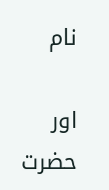نام

اور حضرت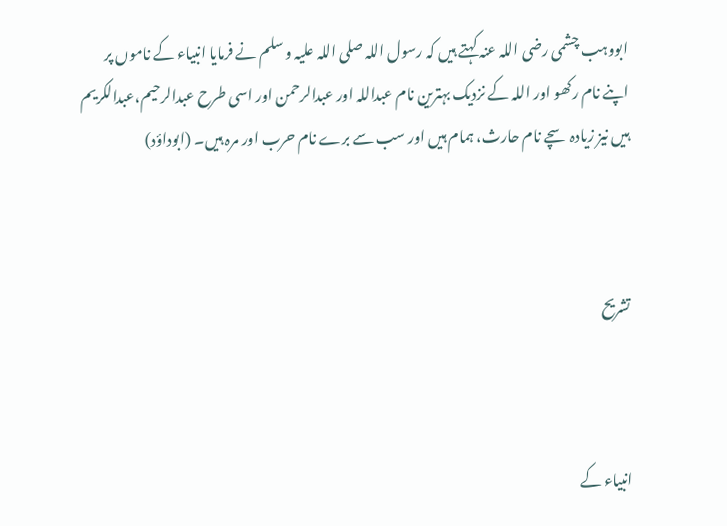ابووہب چشمی رضی اللہ عنہ کہتے ہیں کہ رسول اللہ صلی اللہ علیہ و سلم نے فرمایا انبیاء کے ناموں پر اپنے نام رکھو اور اللہ کے نزدیک بہترین نام عبداللہ اور عبدالرحمن اور اسی طرح عبدالرحیم،عبدالکریم ہیں نیز زیادہ سچے نام حارث، ہمام ہیں اور سب سے برے نام حرب اور مرہ ہیں۔ (ابوداؤد)



تشریح



انبیاء کے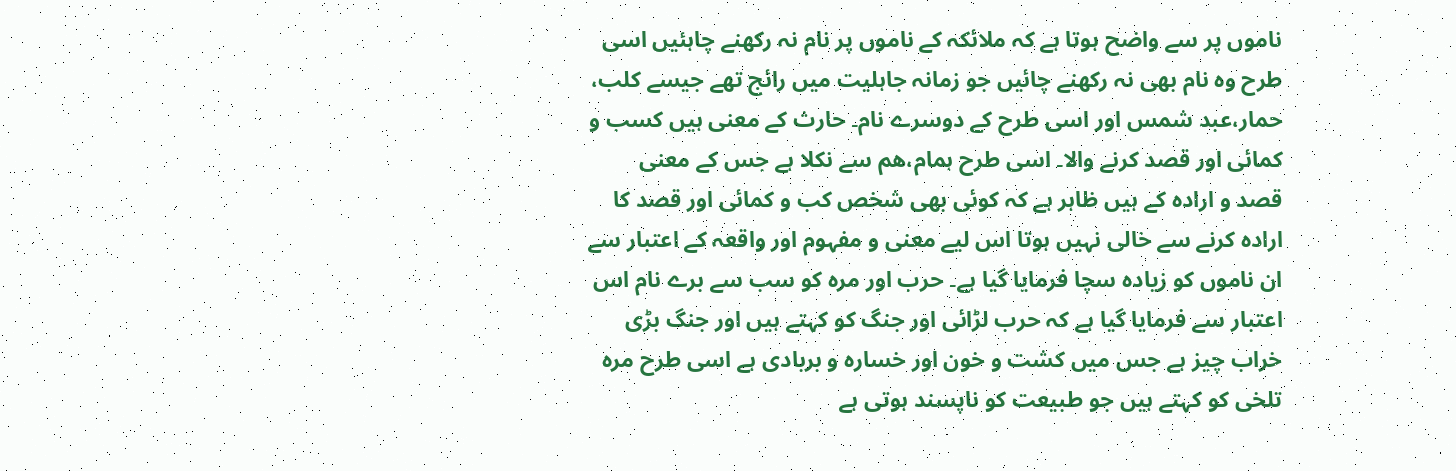ناموں پر سے واضح ہوتا ہے کہ ملائکہ کے ناموں پر نام نہ رکھنے چاہئیں اسی طرح وہ نام بھی نہ رکھنے چائیں جو زمانہ جاہلیت میں رائج تھے جیسے کلب، حمار،عبد شمس اور اسی طرح کے دوسرے نام۔ حارث کے معنی ہیں کسب و کمائی اور قصد کرنے والا۔ اسی طرح ہمام،ھم سے نکلا ہے جس کے معنی قصد و ارادہ کے ہیں ظاہر ہے کہ کوئی بھی شخص کب و کمائی اور قصد کا ارادہ کرنے سے خالی نہیں ہوتا اس لیے معنی و مفہوم اور واقعہ کے اعتبار سے ان ناموں کو زیادہ سچا فرمایا گیا ہے۔ حرب اور مرہ کو سب سے برے نام اس اعتبار سے فرمایا گیا ہے کہ حرب لڑائی اور جنگ کو کہتے ہیں اور جنگ بڑی خراب چیز ہے جس میں کشت و خون اور خسارہ و بربادی ہے اسی طرح مرہ تلخی کو کہتے ہیں جو طبیعت کو ناپسند ہوتی ہے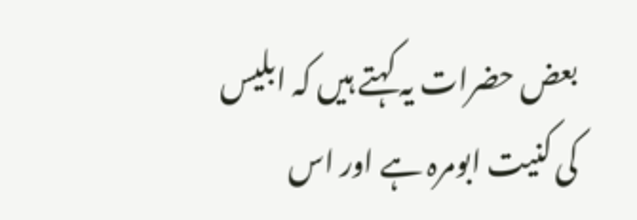بعض حضرات یہ کہتے ہیں کہ ابلیس کی کنیت ابومرہ ہے اور اس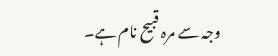وجہ سے مرہ قبیح نام ہے۔